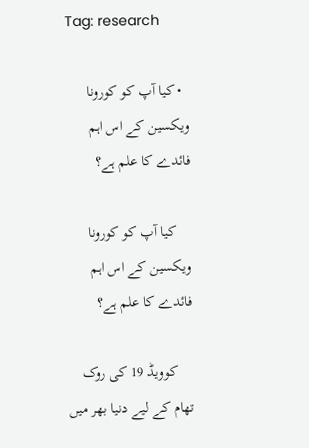Tag: research

  • کیا آپ کو کورونا ویکسین کے اس اہم فائدے کا علم ہے؟

    کیا آپ کو کورونا ویکسین کے اس اہم فائدے کا علم ہے؟

    کوویڈ 19 کی روک تھام کے لیے دنیا بھر میں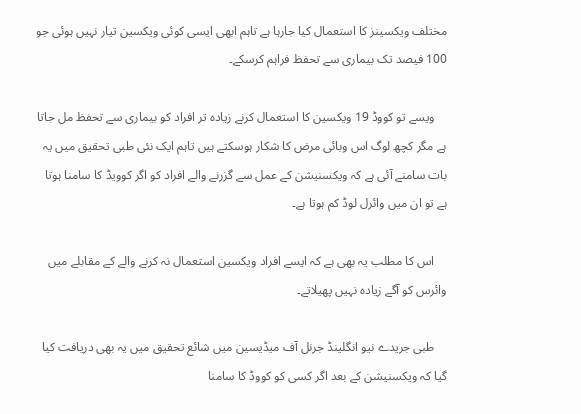مختلف ویکسینز کا استعمال کیا جارہا ہے تاہم ابھی ایسی کوئی ویکسین تیار نہیں ہوئی جو 100 فیصد تک بیماری سے تحفظ فراہم کرسکے۔

    ویسے تو کووڈ 19 ویکسین کا استعمال کرنے زیادہ تر افراد کو بیماری سے تحفظ مل جاتا ہے مگر کچھ لوگ اس وبائی مرض کا شکار ہوسکتے ہیں تاہم ایک نئی طبی تحقیق میں یہ بات سامنے آئی ہے کہ ویکسنیشن کے عمل سے گزرنے والے افراد کو اگر کوویڈ کا سامنا ہوتا ہے تو ان میں وائرل لوڈ کم ہوتا ہے۔

    اس کا مطلب یہ بھی ہے کہ ایسے افراد ویکسین استعمال نہ کرنے والے کے مقابلے میں وائرس کو آگے زیادہ نہیں پھیلاتے۔

    طبی جریدے نیو انگلینڈ جرنل آف میڈیسین میں شائع تحقیق میں یہ بھی دریافت کیا گیا کہ ویکسنیشن کے بعد اگر کسی کو کووڈ کا سامنا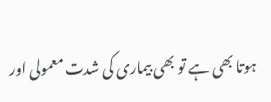ہوتا بھی ہے تو بھی بیماری کی شدت معمولی اور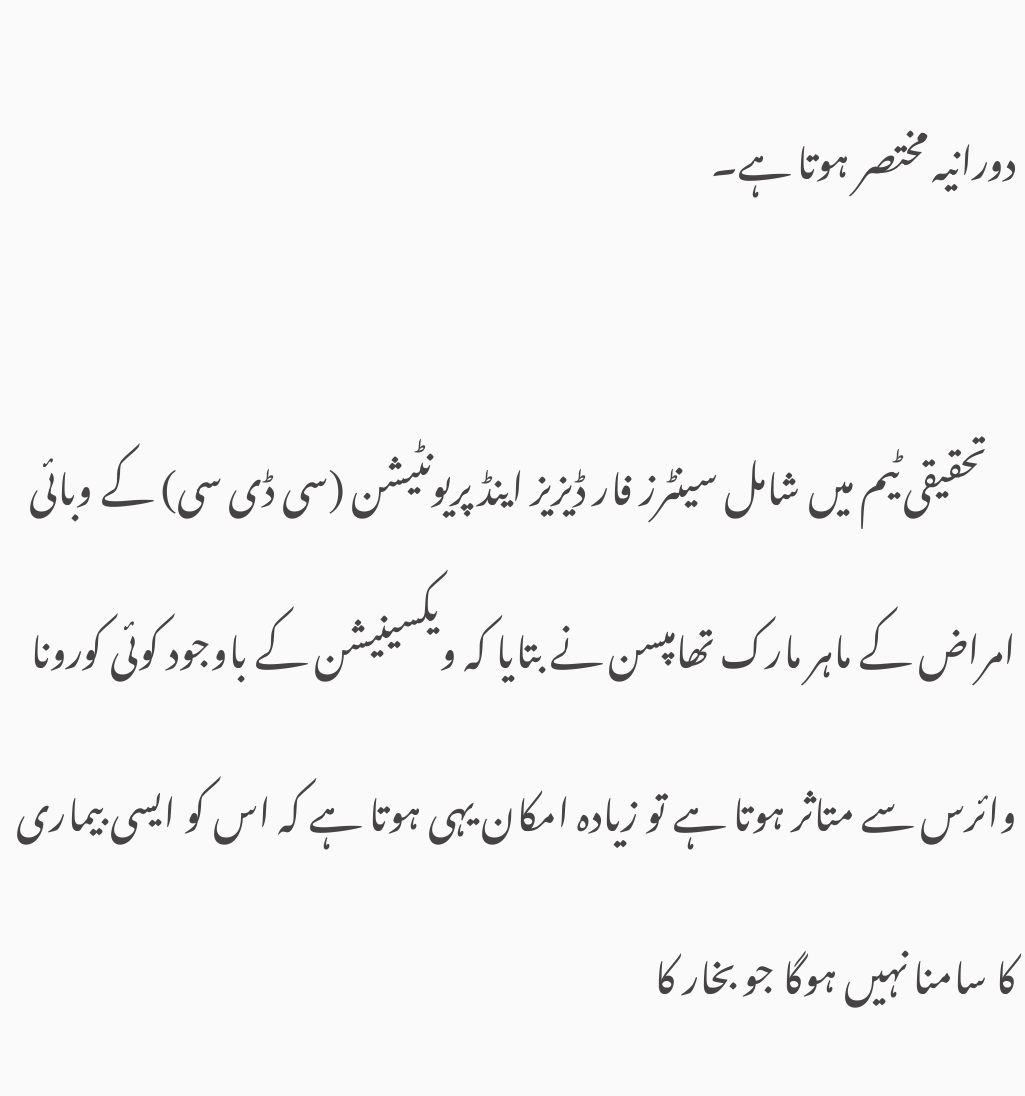دورانیہ مختصر ہوتا ہے۔

    تحقیقی ٹیم میں شامل سینٹرز فار ڈیزیز اینڈ پریونٹیشن (سی ڈی سی) کے وبائی امراض کے ماہر مارک تھامپسن نے بتایا کہ ویکسینیشن کے باوجود کوئی کورونا وائرس سے متاثر ہوتا ہے تو زیادہ امکان یہی ہوتا ہے کہ اس کو ایسی بیماری کا سامنا نہیں ہوگا جو بخار کا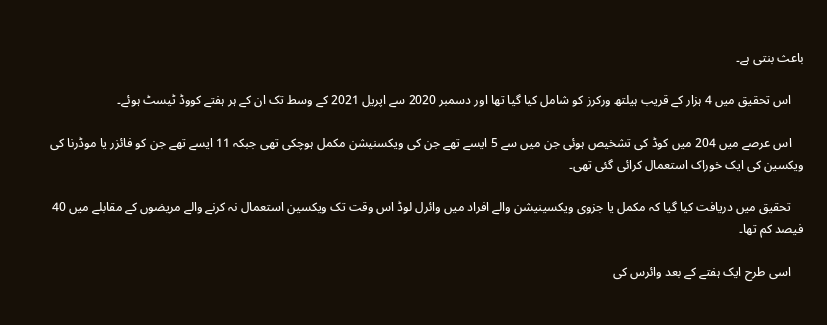باعث بنتی ہے۔

    اس تحقیق میں 4 ہزار کے قریب ہیلتھ ورکرز کو شامل کیا گیا تھا اور دسمبر 2020 سے اپریل 2021 کے وسط تک ان کے ہر ہفتے کووڈ ٹیسٹ ہوئے۔

    اس عرصے میں 204 میں کوڈ کی تشخیص ہوئی جن میں سے 5 ایسے تھے جن کی ویکسنیشن مکمل ہوچکی تھی جبکہ 11 ایسے تھے جن کو فائزر یا موڈرنا کی ویکسین کی ایک خوراک استعمال کرائی گئی تھی۔

    تحقیق میں دریافت کیا گیا کہ مکمل یا جزوی ویکسینیشن والے افراد میں وائرل لوڈ اس وقت تک ویکسین استعمال نہ کرنے والے مریضوں کے مقابلے میں 40 فیصد کم تھا۔

    اسی طرح ایک ہفتے کے بعد وائرس کی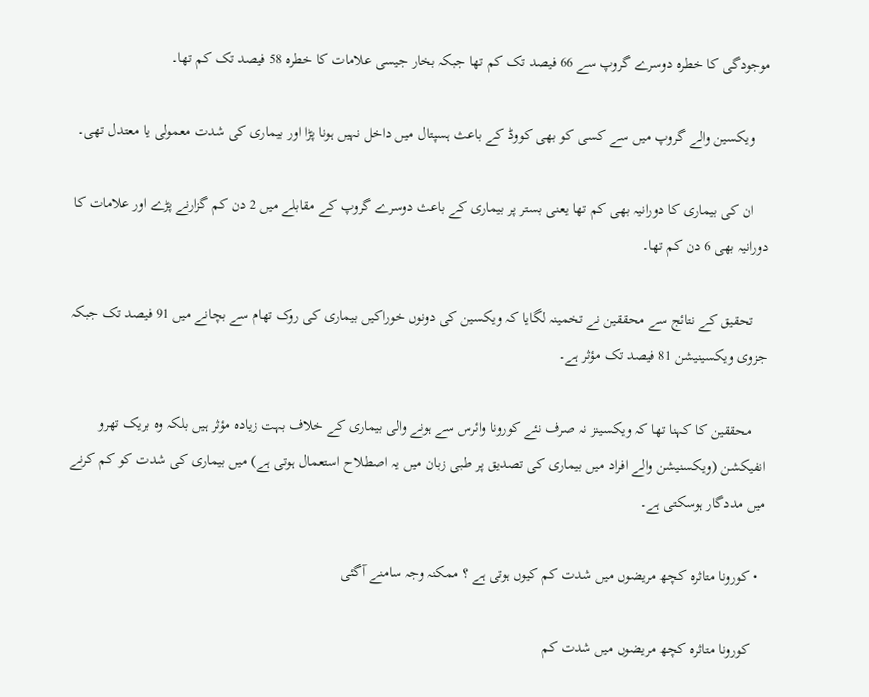موجودگی کا خطرہ دوسرے گروپ سے 66 فیصد تک کم تھا جبکہ بخار جیسی علامات کا خطرہ 58 فیصد تک کم تھا۔

    ویکسین والے گروپ میں سے کسی کو بھی کووڈ کے باعث ہسپتال میں داخل نہیں ہونا پڑا اور بیماری کی شدت معمولی یا معتدل تھی۔

    ان کی بیماری کا دورانیہ بھی کم تھا یعنی بستر پر بیماری کے باعث دوسرے گروپ کے مقابلے میں 2 دن کم گزارنے پڑے اور علامات کا دورانیہ بھی 6 دن کم تھا۔

    تحقیق کے نتائج سے محققین نے تخمینہ لگایا کہ ویکسین کی دونوں خوراکیں بیماری کی روک تھام سے بچانے میں 91 فیصد تک جبکہ جزوی ویکسینیشن 81 فیصد تک مؤثر ہے۔

    محققین کا کہنا تھا کہ ویکسینز نہ صرف نئے کورونا وائرس سے ہونے والی بیماری کے خلاف بہت زیادہ مؤثر ہیں بلکہ وہ بریک تھرو انفیکشن (ویکسنیشن والے افراد میں بیماری کی تصدیق پر طبی زبان میں یہ اصطلاح استعمال ہوتی ہے) میں بیماری کی شدت کو کم کرنے میں مددگار ہوسکتی ہے۔

  • کورونا متاثرہ کچھ مریضوں میں شدت کم کیوں ہوتی ہے ؟ ممکنہ وجہ سامنے آگئی

    کورونا متاثرہ کچھ مریضوں میں شدت کم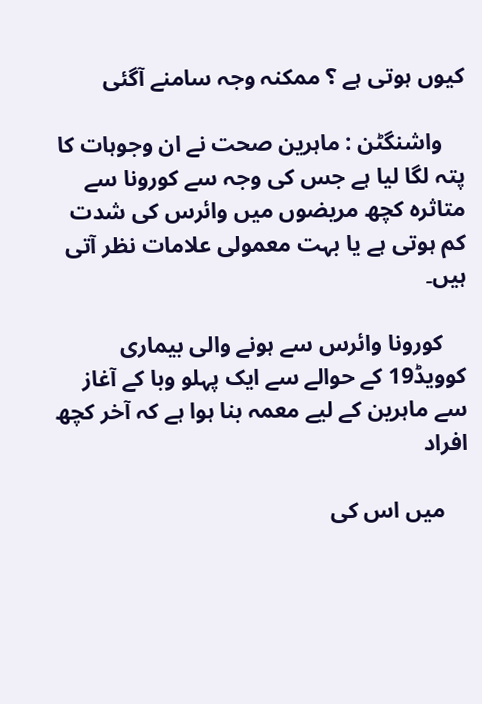کیوں ہوتی ہے ؟ ممکنہ وجہ سامنے آگئی

    واشنگٹن : ماہرین صحت نے ان وجوہات کا پتہ لگا لیا ہے جس کی وجہ سے کورونا سے متاثرہ کچھ مریضوں میں وائرس کی شدت کم ہوتی ہے یا بہت معمولی علامات نظر آتی ہیں۔

    کورونا وائرس سے ہونے والی بیماری کوویڈ19 کے حوالے سے ایک پہلو وبا کے آغاز سے ماہرین کے لیے معمہ بنا ہوا ہے کہ آخر کچھ افراد

    میں اس کی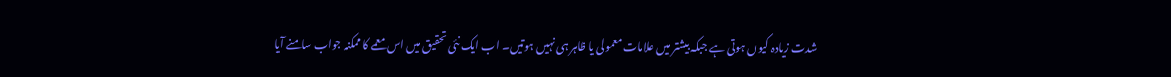شدت زیادہ کیوں ہوتی ہے جبکہ بیشتر میں علامات معمولی یا ظاہر ہی نہیں ہوتیں۔ اب ایک نئی تحقیق میں اس معمے کا ممکنہ جواب سامنے آیا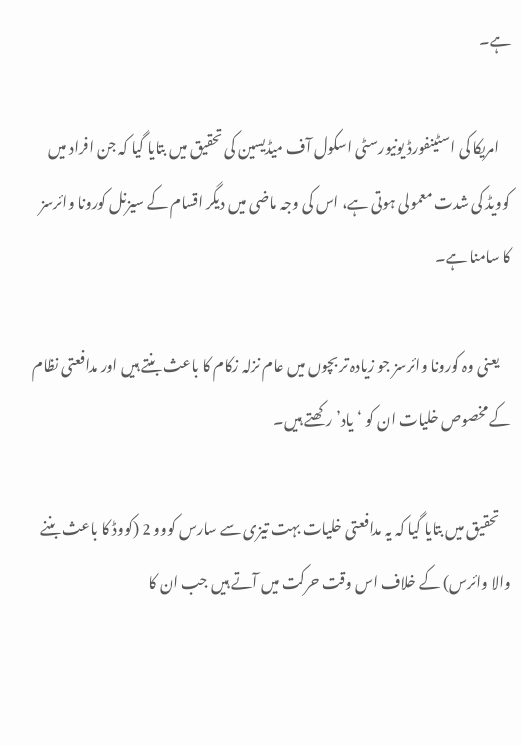ہے۔

    امریکا کی اسٹینفورڈ یونیورسٹی اسکول آف میڈیسین کی تحقیق میں بتایا گیا کہ جن افراد میں کوویڈ کی شدت معمولی ہوتی ہے، اس کی وجہ ماضی میں دیگر اقسام کے سیزنل کورونا وائرسز کا سامنا ہے۔

    یعنی وہ کورونا وائرسز جو زیادہ تر بچوں میں عام نزلہ زکام کا باعث بنتے ہیں اور مدافعتی نظام کے مخصوص خلیات ان کو ‘یاد’ رکھتے ہیں۔

    تحقیق میں بتایا گیا کہ یہ مدافعتی خلیات بہت تیزی سے سارس کووو 2 (کووڈ کا باعث بننے والا وائرس) کے خلاف اس وقت حرکت میں آتے ہیں جب ان کا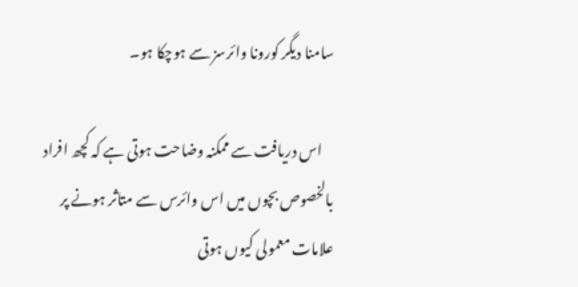سامنا دیگر کورونا وائرسز سے ہوچکا ہو۔

    اس دریافت سے ممکنہ وضاحت ہوتی ہے کہ کچھ افراد بالخصوص بچوں میں اس وائرس سے متاثر ہونے پر علامات معمولی کیوں ہوتی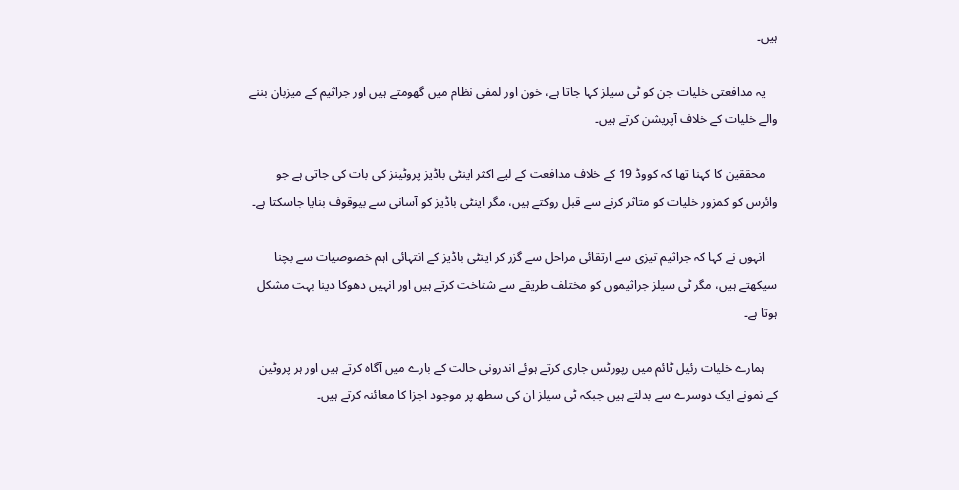ہیں۔

    یہ مدافعتی خلیات جن کو ٹی سیلز کہا جاتا ہے، خون اور لمفی نظام میں گھومتے ہیں اور جراثیم کے میزبان بننے والے خلیات کے خلاف آپریشن کرتے ہیں۔

    محققین کا کہنا تھا کہ کووڈ 19 کے خلاف مدافعت کے لیے اکثر اینٹی باڈیز پروٹینز کی بات کی جاتی ہے جو وائرس کو کمزور خلیات کو متاثر کرنے سے قبل روکتے ہیں، مگر اینٹی باڈیز کو آسانی سے بیوقوف بنایا جاسکتا ہے۔

    انہوں نے کہا کہ جراثیم تیزی سے ارتقائی مراحل سے گزر کر اینٹی باڈیز کے انتہائی اہم خصوصیات سے بچنا سیکھتے ہیں، مگر ٹی سیلز جراثیموں کو مختلف طریقے سے شناخت کرتے ہیں اور انہیں دھوکا دینا بہت مشکل ہوتا ہے۔

    ہمارے خلیات رئیل ٹائم میں رپورٹس جاری کرتے ہوئے اندرونی حالت کے بارے میں آگاہ کرتے ہیں اور ہر پروٹین کے نمونے ایک دوسرے سے بدلتے ہیں جبکہ ٹی سیلز ان کی سطھ پر موجود اجزا کا معائنہ کرتے ہیں۔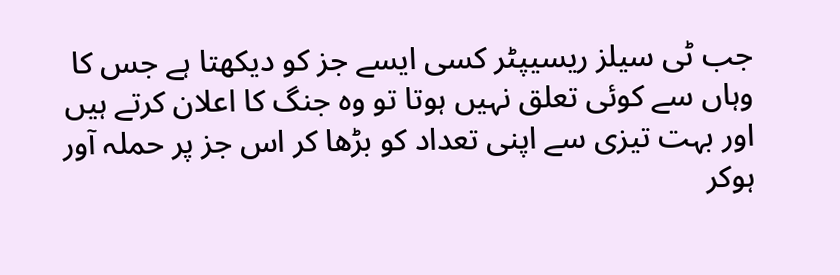جب ٹی سیلز ریسیپٹر کسی ایسے جز کو دیکھتا ہے جس کا وہاں سے کوئی تعلق نہیں ہوتا تو وہ جنگ کا اعلان کرتے ہیں اور بہت تیزی سے اپنی تعداد کو بڑھا کر اس جز پر حملہ آور ہوکر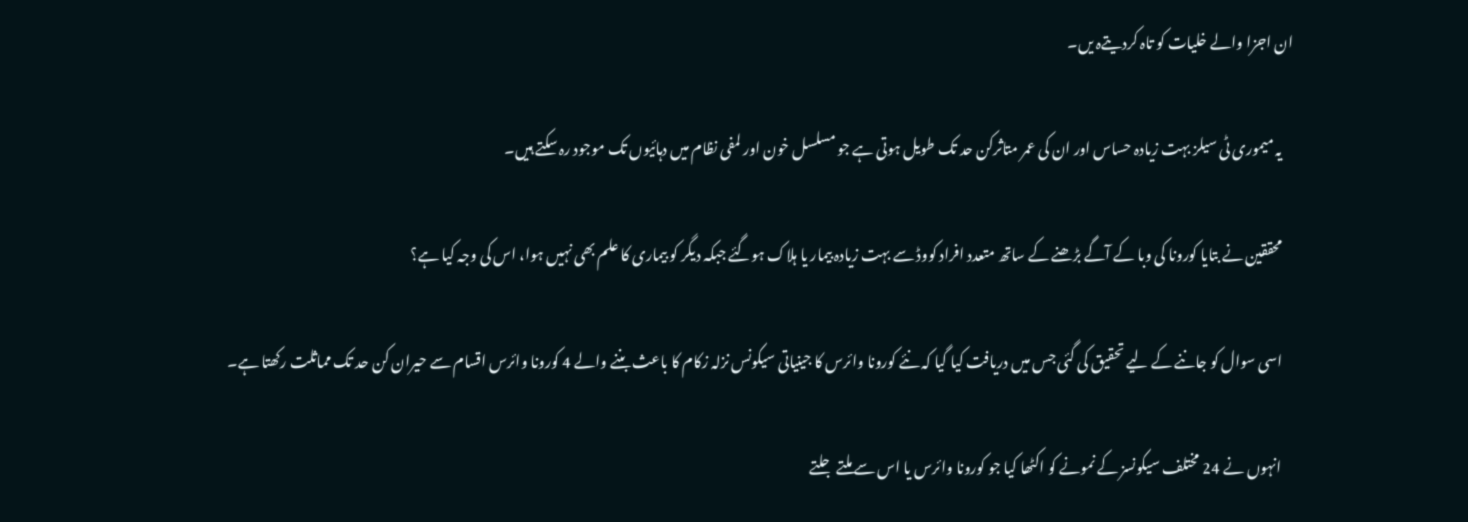ان اجزا والے خلیات کو تاہ کردیتےہ یں۔

    یہ میموری ٹی سیلز بہت زیادہ حساس اور ان کی عمر متاثرکن حد تک طویل ہوتی ہے جو مسلسل خون اور لمفی نظام میں دہائیوں تک موجود رہ سکتے ہیں۔

    محققین نے بتایا کورونا کی وبا کے آگے بڑھنے کے ساتھ متعدد افراد کووڈ سے بہت زیادہ بیمار یا ہلاک ہوگئے جبکہ دیگر کو بیماری کا علم بھی نہیں ہوا، اس کی وجہ کیا ہے؟

    اسی سوال کو جاننے کے لیے تحقیق کی گئی جس میں دریافت کیا گیا کہ نئے کورونا وائرس کا جینیاتی سیکونس نزلہ زکام کا باعث بننے والے 4 کورونا وائرس اقسام سے حیران کن حد تک مماثلت رکھتا ہے۔

    انہوں نے 24 مختلف سیکونسز کے نمونے کو اکٹھا کیا جو کورونا وائرس یا اس سے ملتے جلتے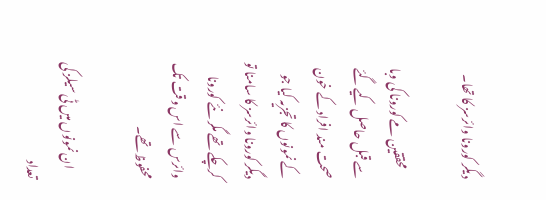دیگر کورونا وائرسز کا تھا۔

    محققین مے کورونا کی وبا سے قبل حاصل کیے گئے صحت مند افراد کے خون کے نمونوں کا تجزیہ کیا جو دیگر کورونا وائرسز کا سامنا تو کرچکے تھے مگر نئے کورونا وائرس سے اس وقت تک محفوظ تھے۔

    ان نمونوں میں ٹی سیلز کی تعداد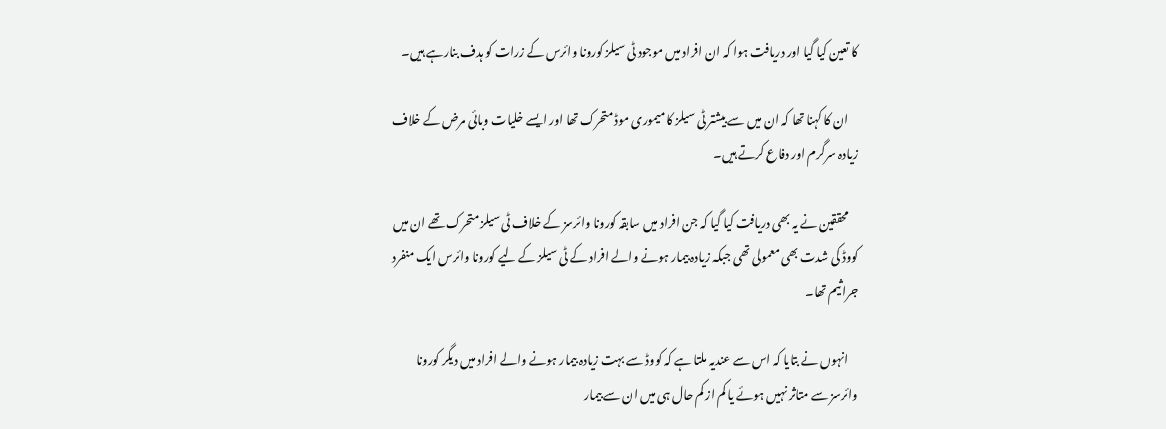کا تعین کیا گیا اور دریافت ہوا کہ ان افراد میں موجود ٹی سیلز کورونا وائرس کے زرات کو ہدف بنارہے ہیں۔

    ان کا کہنا تھا کہ ان میں سے بیشتر ٹی سیلز کا میموری موڈ متحرک تھا اور ایسے خلیات وبائی مرض کے خلاف زیادہ سرگرم اور دفاع کرتے ہیں۔

    محققین نے یہ بھی دریافت کیا گیا کہ جن افراد میں سابقہ کورونا وائرسز کے خلاف ٹی سیلز متحرک تھے ان میں کووڈ کی شدت بھی معمولی تھی جبکہ زیادہ بیمار ہونے والے افراد کے ٹی سیلز کے لیے کورونا وائرس ایک منفرد جراثیم تھا۔

    انہوں نے بتایا کہ اس سے عندیہ ملتا ہے کہ کووڈ سے بہت زیادہ بیمار ہونے والے افراد میں دیگر کورونا وائرسز سے متاثر نہیں ہوئے یا کم از کم حال ہی میں ان سے بیمار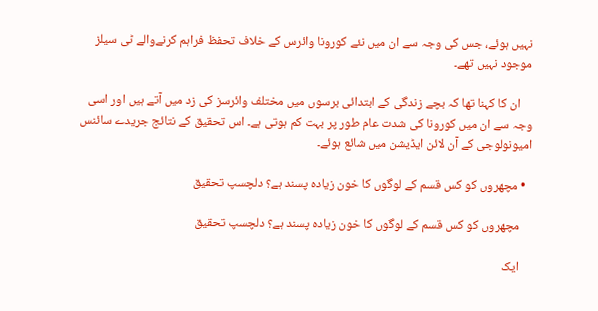نہیں ہوئے، جس کی وجہ سے ان میں نئے کورونا وائرس کے خلاف تحفظ فراہم کرنےوالے ٹی سیلز موجود نہیں تھے۔

    ان کا کہنا تھا کہ بچے زندگی کے ابتدائی برسوں میں مختلف وائرسز کی زد میں آتے ہیں اور اسی وجہ سے ان میں کورونا کی شدت عام طور پر بہت کم ہوتی ہے۔ اس تحقیق کے نتائج جریدے سائنس امیونولوجی کے آن لائن ایڈیشن میں شائع ہوئے۔

  • مچھروں کو کس قسم کے لوگوں کا خون زیادہ پسند ہے؟ دلچسپ تحقیق

    مچھروں کو کس قسم کے لوگوں کا خون زیادہ پسند ہے؟ دلچسپ تحقیق

    ایک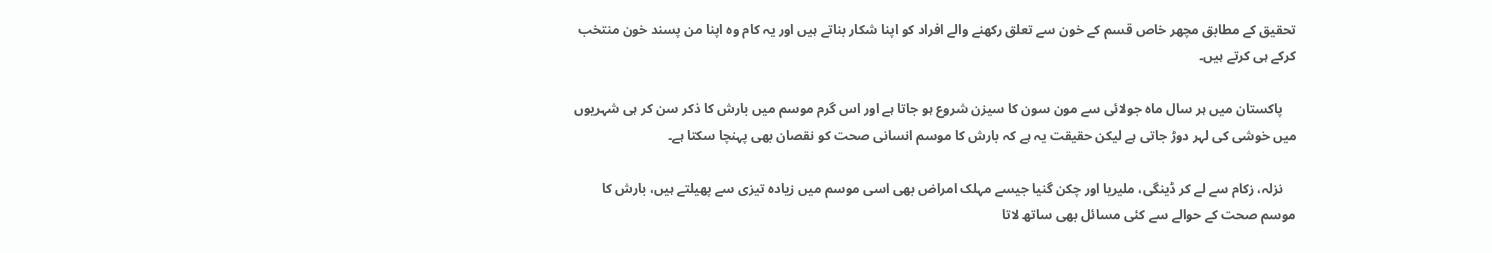تحقیق کے مطابق مچھر خاص قسم کے خون سے تعلق رکھنے والے افراد کو اپنا شکار بناتے ہیں اور یہ کام وہ اپنا من پسند خون منتخب کرکے ہی کرتے ہیں۔

    پاکستان میں ہر سال ماہ جولائی سے مون سون کا سیزن شروع ہو جاتا ہے اور اس گرم موسم میں بارش کا ذکر سن کر ہی شہریوں میں خوشی کی لہر دوڑ جاتی ہے لیکن حقیقت یہ ہے کہ بارش کا موسم انسانی صحت کو نقصان بھی پہنچا سکتا ہے۔

    نزلہ، زکام سے لے کر ڈینگی، ملیریا اور چکن گنیا جیسے مہلک امراض بھی اسی موسم میں زیادہ تیزی سے پھیلتے ہیں، بارش کا موسم صحت کے حوالے سے کئی مسائل بھی ساتھ لاتا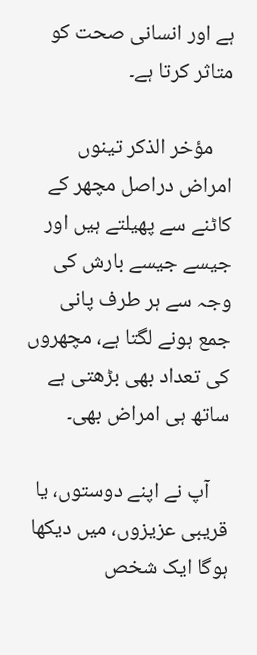ہے اور انسانی صحت کو متاثر کرتا ہے۔

    مؤخر الذکر تینوں امراض دراصل مچھر کے کاٹنے سے پھیلتے ہیں اور جیسے جیسے بارش کی وجہ سے ہر طرف پانی جمع ہونے لگتا ہے، مچھروں کی تعداد بھی بڑھتی ہے ساتھ ہی امراض بھی۔

    آپ نے اپنے دوستوں، یا قریبی عزیزوں، میں دیکھا ہوگا ایک شخص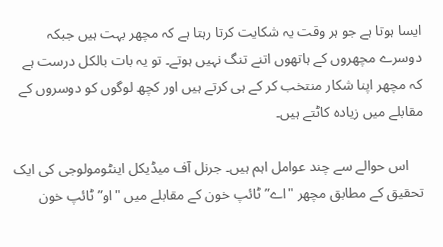ایسا ہوتا ہے جو ہر وقت یہ شکایت کرتا رہتا ہے کہ مچھر بہت ہیں جبکہ دوسرے مچھروں کے ہاتھوں اتنے تنگ نہیں ہوتے۔ تو یہ بات بالکل درست ہے کہ مچھر اپنا شکار منتخب کر کے ہی کرتے ہیں اور کچھ لوگوں کو دوسروں کے مقابلے میں زیادہ کاٹتے ہیں۔

    اس حوالے سے چند عوامل اہم ہیں۔ جرنل آف میڈیکل اینٹومولوجی کی ایک تحقیق کے مطابق مچھر "اے” ٹائپ خون کے مقابلے میں "او” ٹائپ خون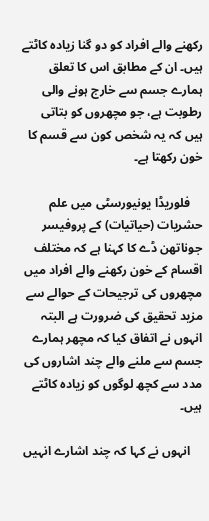رکھنے والے افراد کو دو گنا زیادہ کاٹتے ہیں۔ ان کے مطابق اس کا تعلق ہمارے جسم سے خارج ہونے والی رطوبت ہے، جو مچھروں کو بتاتی ہیں کہ یہ شخص کون سے قسم کا خون رکھتا ہے۔

    فلوریڈا یونیورسٹی میں علم حشریات (حیاتیات) کے پروفیسر جوناتھن ڈے کا کہنا ہے کہ مختلف اقسام کے خون رکھنے والے افراد میں مچھروں کی ترجیحات کے حوالے سے مزید تحقیق کی ضرورت ہے البتہ انہوں نے اتفاق کیا کہ مچھر ہمارے جسم سے ملنے والے چند اشاروں کی مدد سے کچھ لوگوں کو زیادہ کاٹتے ہیں۔

    انہوں نے کہا کہ چند اشارے انہیں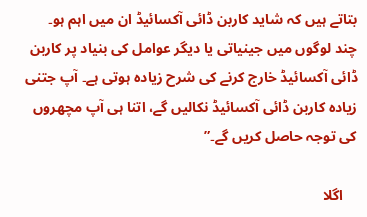بتاتے ہیں کہ شاید کاربن ڈائی آکسائیڈ ان میں اہم ہو۔ چند لوگوں میں جینیاتی یا دیگر عوامل کی بنیاد پر کاربن ڈائی آکسائیڈ خارج کرنے کی شرح زیادہ ہوتی ہے۔ آپ جتنی زیادہ کاربن ڈائی آکسائیڈ نکالیں گے، اتنا ہی آپ مچھروں کی توجہ حاصل کریں گے۔”

    اگلا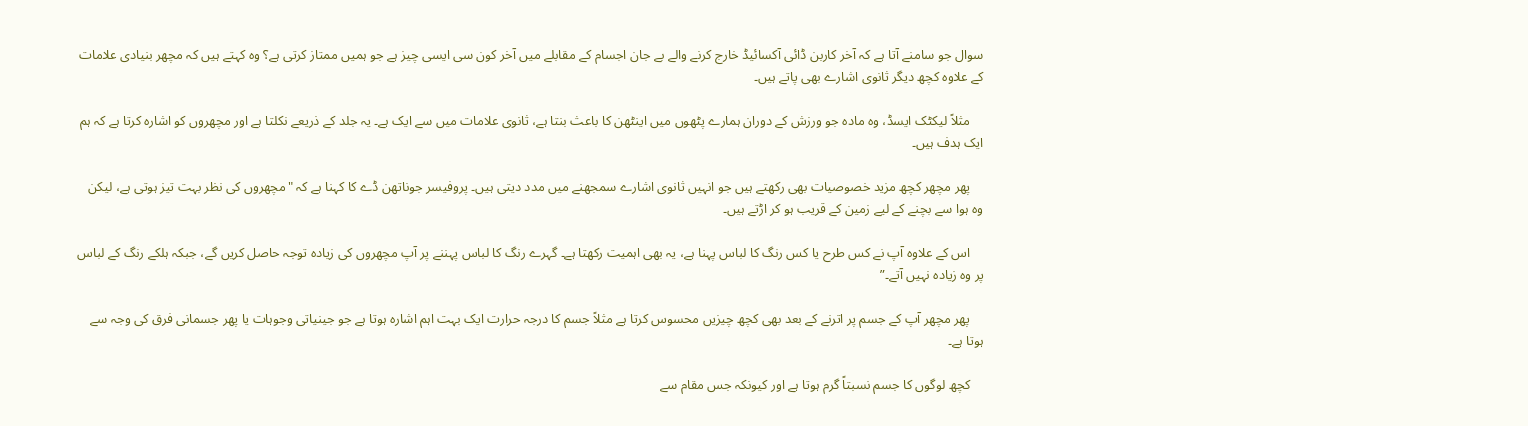سوال جو سامنے آتا ہے کہ آخر کاربن ڈائی آکسائیڈ خارج کرنے والے بے جان اجسام کے مقابلے میں آخر کون سی ایسی چیز ہے جو ہمیں ممتاز کرتی ہے؟ وہ کہتے ہیں کہ مچھر بنیادی علامات کے علاوہ کچھ دیگر ثانوی اشارے بھی پاتے ہیں۔

    مثلاً لیکٹک ایسڈ، وہ مادہ جو ورزش کے دوران ہمارے پٹھوں میں اینٹھن کا باعث بنتا ہے، ثانوی علامات میں سے ایک ہے۔ یہ جلد کے ذریعے نکلتا ہے اور مچھروں کو اشارہ کرتا ہے کہ ہم ایک ہدف ہیں۔

    پھر مچھر کچھ مزید خصوصیات بھی رکھتے ہیں جو انہیں ثانوی اشارے سمجھنے میں مدد دیتی ہیں۔ پروفیسر جوناتھن ڈے کا کہنا ہے کہ "مچھروں کی نظر بہت تیز ہوتی ہے، لیکن وہ ہوا سے بچنے کے لیے زمین کے قریب ہو کر اڑتے ہیں۔

    اس کے علاوہ آپ نے کس طرح یا کس رنگ کا لباس پہنا ہے، یہ بھی اہمیت رکھتا ہے۔ گہرے رنگ کا لباس پہننے پر آپ مچھروں کی زیادہ توجہ حاصل کریں گے، جبکہ ہلکے رنگ کے لباس پر وہ زیادہ نہیں آتے۔”

    پھر مچھر آپ کے جسم پر اترنے کے بعد بھی کچھ چیزیں محسوس کرتا ہے مثلاً جسم کا درجہ حرارت ایک بہت اہم اشارہ ہوتا ہے جو جینیاتی وجوہات یا پھر جسمانی فرق کی وجہ سے ہوتا ہے۔

    کچھ لوگوں کا جسم نسبتاً گرم ہوتا ہے اور کیونکہ جس مقام سے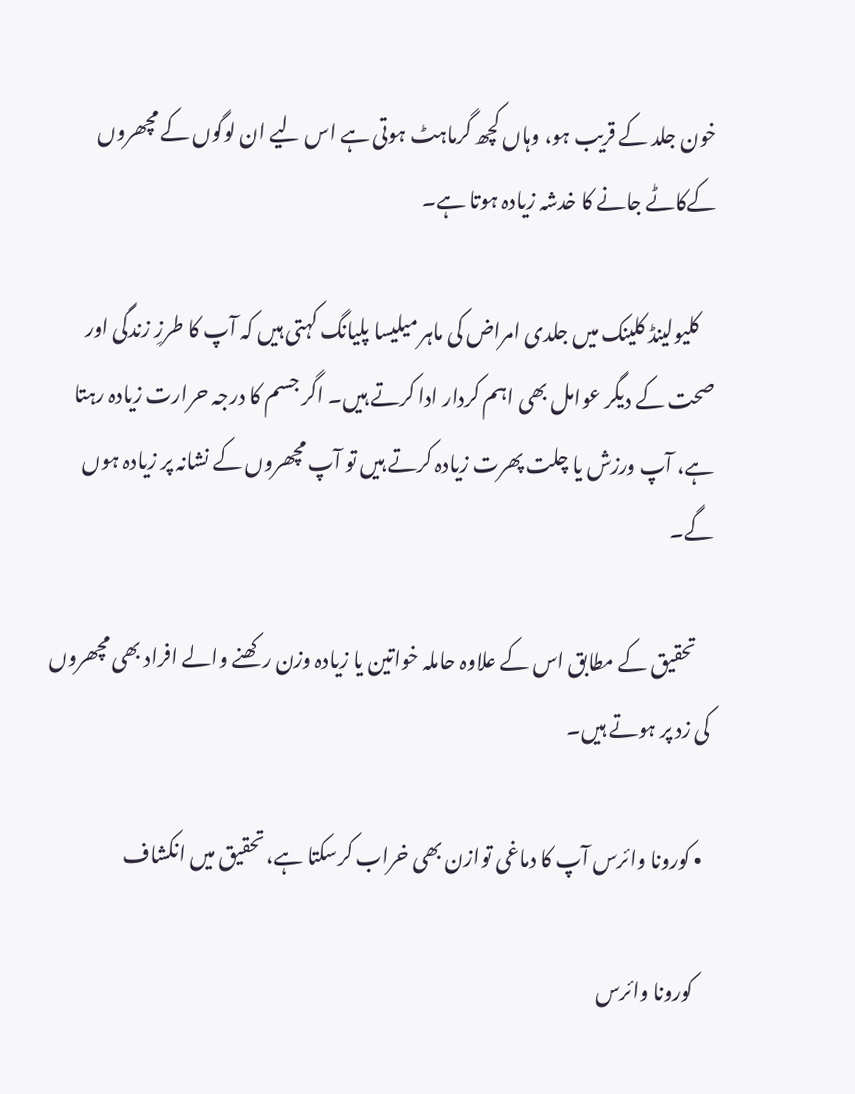خون جلد کے قریب ہو، وہاں کچھ گرماہٹ ہوتی ہے اس لیے ان لوگوں کے مچھروں کےکاٹے جانے کا خدشہ زیادہ ہوتا ہے۔

    کلیولینڈ کلینک میں جلدی امراض کی ماہر میلیسا پلیانگ کہتی ہیں کہ آپ کا طرزِ زندگی اور صحت کے دیگر عوامل بھی اہم کردار ادا کرتے ہیں۔ اگر جسم کا درجہ حرارت زیادہ رہتا ہے، آپ ورزش یا چلت پھرت زیادہ کرتے ہیں تو آپ مچھروں کے نشانہ پر زیادہ ہوں گے۔

    تحقیق کے مطابق اس کے علاوہ حاملہ خواتین یا زیادہ وزن رکھنے والے افراد بھی مچھروں کی زد پر ہوتے ہیں۔

  • کورونا وائرس آپ کا دماغی توازن بھی خراب کرسکتا ہے، تحقیق میں انکشاف

    کورونا وائرس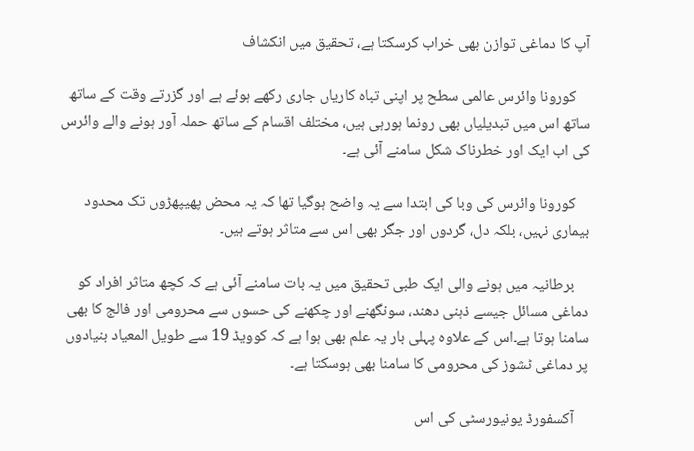آپ کا دماغی توازن بھی خراب کرسکتا ہے، تحقیق میں انکشاف

    کورونا وائرس عالمی سطح پر اپنی تباہ کاریاں جاری رکھے ہوئے ہے اور گزرتے وقت کے ساتھ ساتھ اس میں تبدیلیاں بھی رونما ہورہی ہیں، مختلف اقسام کے ساتھ حملہ آور ہونے والے وائرس کی اب ایک اور خطرناک شکل سامنے آئی ہے۔

    کورونا وائرس کی وبا کی ابتدا سے یہ واضح ہوگیا تھا کہ یہ محض پھیپھڑوں تک محدود بیماری نہیں، بلکہ دل، گردوں اور جگر بھی اس سے متاثر ہوتے ہیں۔

    برطانیہ میں ہونے والی ایک طبی تحقیق میں یہ بات سامنے آئی ہے کہ کچھ متاثر افراد کو دماغی مسائل جیسے ذہنی دھند، سونگھنے اور چکھنے کی حسوں سے محرومی اور فالج کا بھی سامنا ہوتا ہے۔اس کے علاوہ پہلی بار یہ علم بھی ہوا ہے کہ کوویڈ 19 سے طویل المعیاد بنیادوں پر دماغی ٹشوز کی محرومی کا سامنا بھی ہوسکتا ہے۔

    آکسفورڈ یونیورسٹی کی اس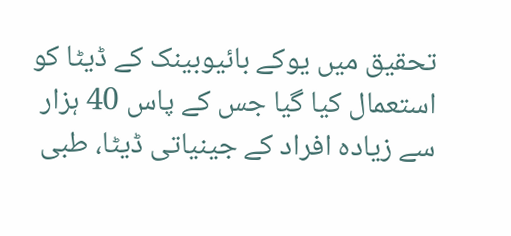تحقیق میں یوکے بائیوبینک کے ڈیٹا کو استعمال کیا گیا جس کے پاس 40 ہزار سے زیادہ افراد کے جینیاتی ڈیٹا، طبی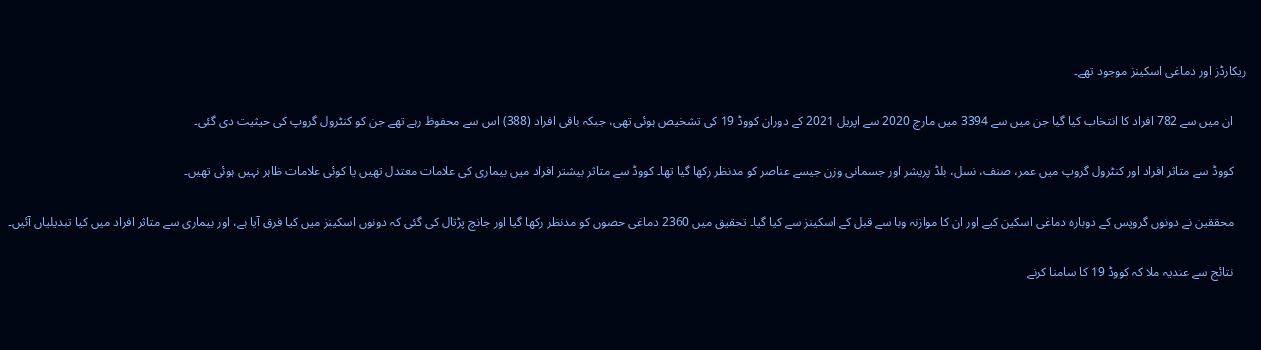ریکارڈز اور دماغی اسکینز موجود تھے۔

    ان میں سے 782 افراد کا انتخاب کیا گیا جن میں سے 3394 میں مارچ 2020 سے اپریل 2021 کے دوران کووڈ 19 کی تشخیص ہوئی تھی، جبکہ باقی افراد (388) اس سے محفوظ رہے تھے جن کو کنٹرول گروپ کی حیثیت دی گئی۔

    کووڈ سے متاثر افراد اور کنٹرول گروپ میں عمر، صنف، نسل، بلڈ پریشر اور جسمانی وزن جیسے عناصر کو مدنظر رکھا گیا تھا۔ کووڈ سے متاثر بیشتر افراد میں بیماری کی علامات معتدل تھیں یا کوئی علامات ظاہر نہیں ہوئی تھیں۔

    محققین نے دونوں گروپس کے دوبارہ دماغی اسکین کیے اور ان کا موازنہ وبا سے قبل کے اسکینز سے کیا گیا۔ تحقیق میں 2360 دماغی حصوں کو مدنظر رکھا گیا اور جانچ پڑتال کی گئی کہ دونوں اسکینز میں کیا فرق آیا ہے، اور بیماری سے متاثر افراد میں کیا تبدیلیاں آئیں۔

    نتائج سے عندیہ ملا کہ کووڈ 19 کا سامنا کرنے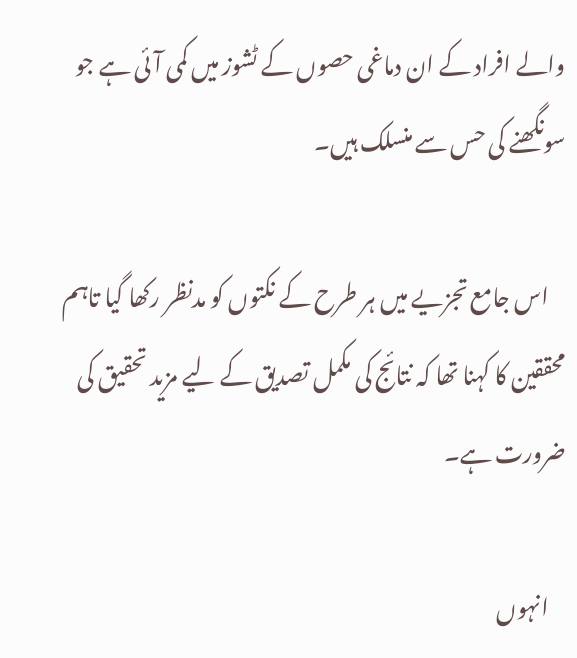والے افراد کے ان دماغی حصوں کے ٹشوز میں کمی آئی ہے جو سونگھنے کی حس سے منسلک ہیں۔

    اس جامع تجزیے میں ہر طرح کے نکتوں کو مدنظر رکھا گیا تاہم محققین کا کہنا تھا کہ نتائج کی مکمل تصدیق کے لیے مزید تحقیق کی ضرورت ہے۔

    انہوں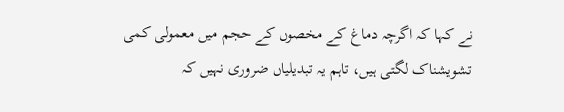نے کہا کہ اگرچہ دماغ کے مخصوں کے حجم میں معمولی کمی تشویشناک لگتی ہیں، تاہم یہ تبدیلیاں ضروری نہیں کہ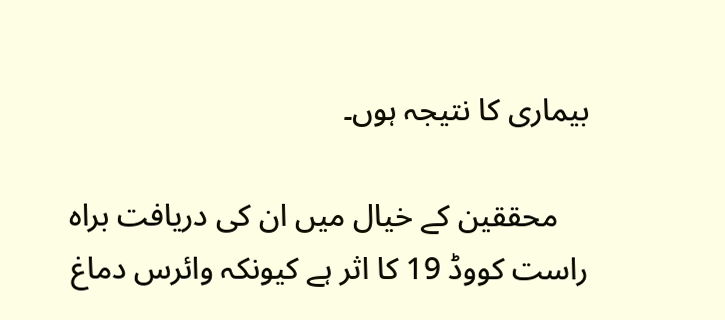بیماری کا نتیجہ ہوں۔

    محققین کے خیال میں ان کی دریافت براہ راست کووڈ 19 کا اثر ہے کیونکہ وائرس دماغ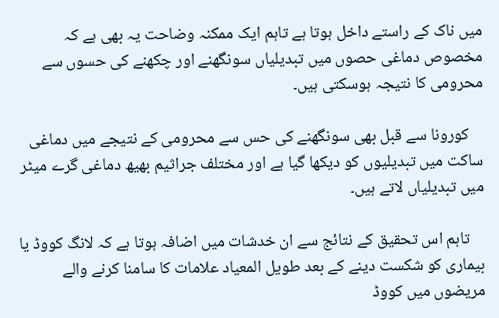میں ناک کے راستے داخل ہوتا ہے تاہم ایک ممکنہ وضاحت یہ بھی ہے کہ مخصوص دماغی حصوں میں تبدیلیاں سونگھنے اور چکھنے کی حسوں سے محرومی کا نتیجہ ہوسکتی ہیں۔

    کورونا سے قبل بھی سونگھنے کی حس سے محرومی کے نتیجے میں دماغی ساکت میں تبدیلیوں کو دیکھا گیا ہے اور مختلف جراثیم بھیھ دماغی گرے میٹر میں تبدیلیاں لاتے ہیں۔

    تاہم اس تحقیق کے نتائج سے ان خدشات میں اضافہ ہوتا ہے کہ لانگ کووڈ یا بیماری کو شکست دینے کے بعد طویل المعیاد علامات کا سامنا کرنے والے مریضوں میں کووڈ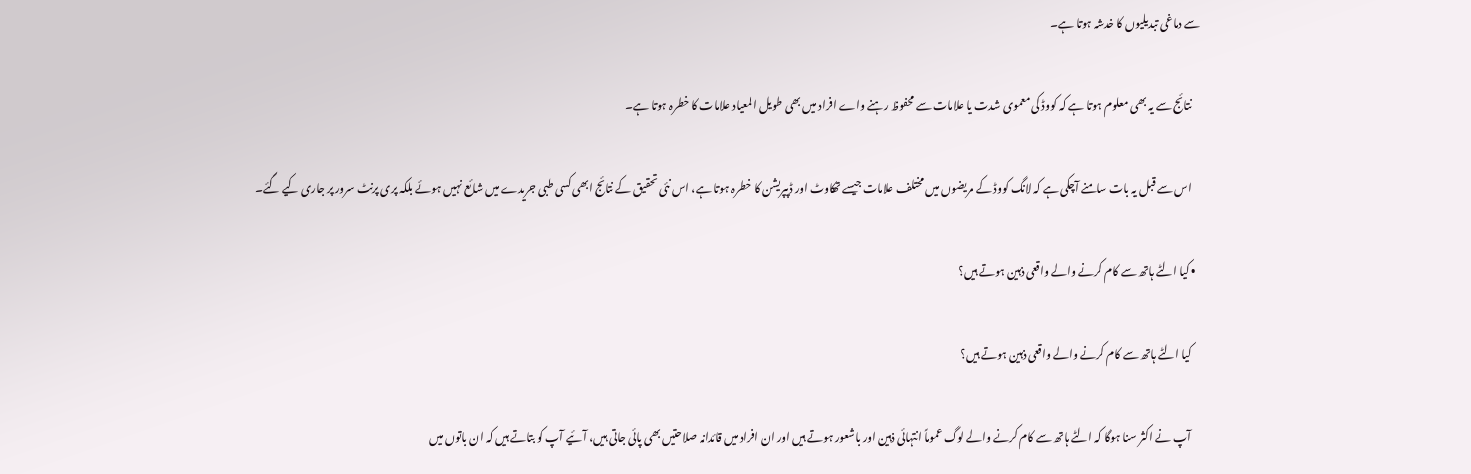سے دماغی تبدیلیوں کا خدشہ ہوتا ہے۔

    نتائج سے یہ بھی معلوم ہوتا ہے کہ کووڈ کی معموی شدت یا علامات سے محفوظ رہنے واے افراد میں بھی طویل المعیاد علامات کا خطرہ ہوتا ہے۔

    اس سے قبل یہ بات سامنے آچکی ہے کہ لانگ کووڈ کے مریضوں میں مختلف علامات جیسے تھکاوٹ اور ڈپپریشن کا خطرہ ہوتا ہے، اس نئی تحقیق کے نتائج ابھی کسی طبی جریدے میں شائع نہیں ہوئے بلکہ پری پرنٹ سرور پر جاری کیے گئے۔

  • کیا الٹے ہاتھ سے کام کرنے والے واقعی ذہین ہوتے ہیں؟

    کیا الٹے ہاتھ سے کام کرنے والے واقعی ذہین ہوتے ہیں؟

    آپ نے اکثر سنا ہوگا کہ الٹے ہاتھ سے کام کرنے والے لوگ عموماً انتہائی ذہین اور باشعور ہوتے ہیں اور ان افراد میں قائدانہ صلاحتیں بھی پائی جاتی ہیں، آئیے آپ کو بتاتے ہیں کہ ان باتوں میں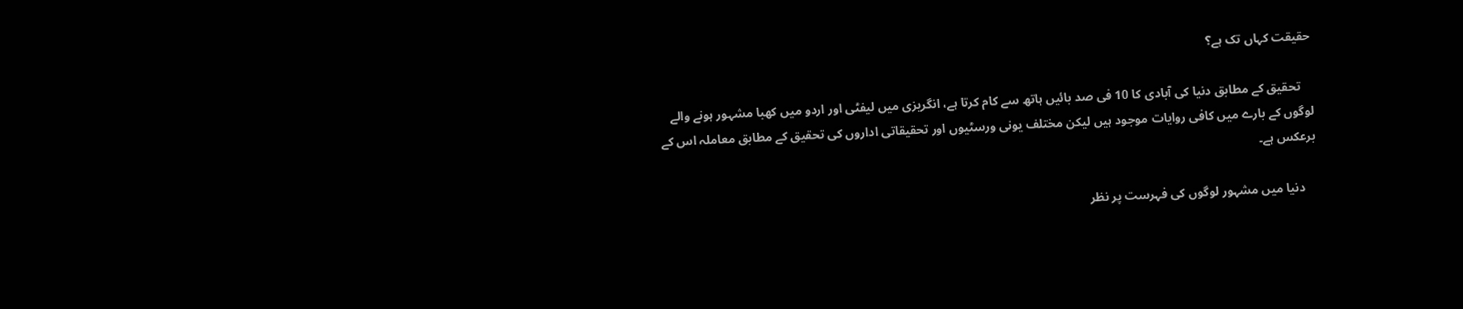حقیقت کہاں تک ہے؟

    تحقیق کے مطابق دنیا کی آبادی کا 10 فی صد بائیں ہاتھ سے کام کرتا ہے، انگریزی میں لیفٹی اور اردو میں کھبا مشہور ہونے والے لوگوں کے بارے میں کافی روایات موجود ہیں لیکن مختلف یونی ورسٹیوں اور تحقیقاتی اداروں کی تحقیق کے مطابق معاملہ اس کے برعکس ہے۔

    دنیا میں مشہور لوگوں کی فہرست پر نظر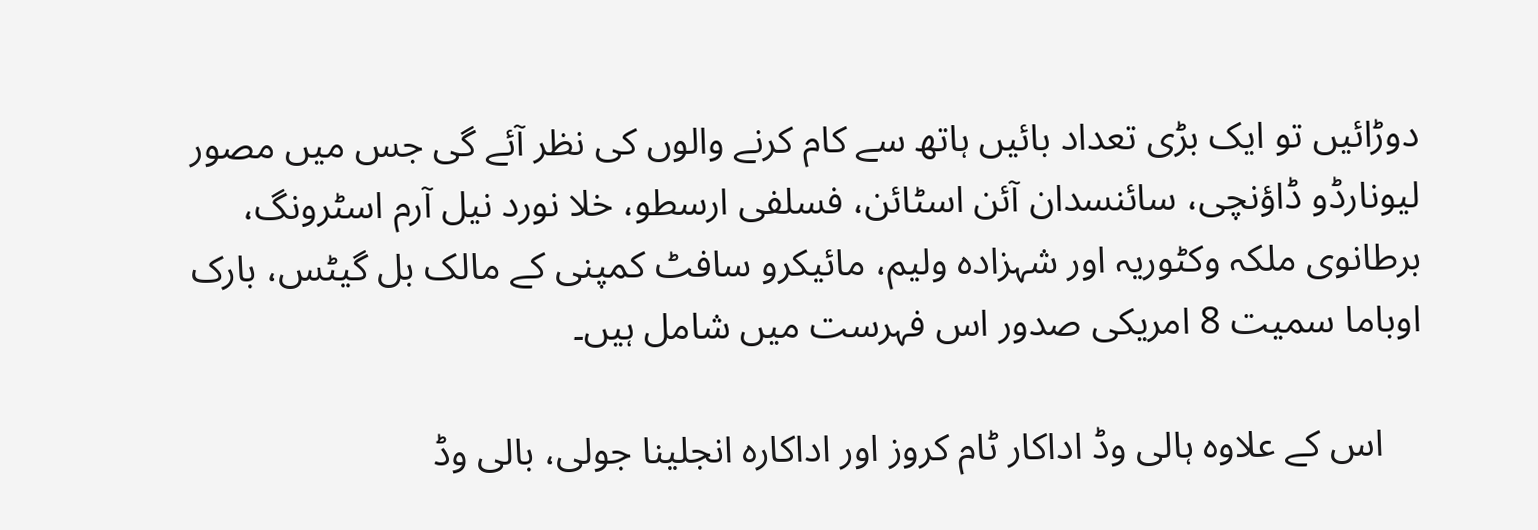دوڑائیں تو ایک بڑی تعداد بائیں ہاتھ سے کام کرنے والوں کی نظر آئے گی جس میں مصور لیونارڈو ڈاؤنچی، سائنسدان آئن اسٹائن، فسلفی ارسطو، خلا نورد نیل آرم اسٹرونگ، برطانوی ملکہ وکٹوریہ اور شہزادہ ولیم، مائیکرو سافٹ کمپنی کے مالک بل گیٹس، بارک اوباما سمیت 8 امریکی صدور اس فہرست میں شامل ہیں۔

    اس کے علاوہ ہالی وڈ اداکار ٹام کروز اور اداکارہ انجلینا جولی، بالی وڈ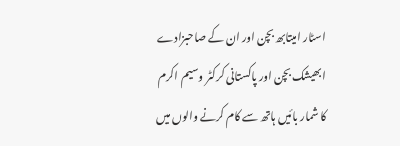اسٹار امیتابھ بچن اور ان کے صاحبزادے ابھیشک بچن اور پاکستانی کرکٹر وسیم اکرم کا شمار بائیں ہاتھ سے کام کرنے والوں میں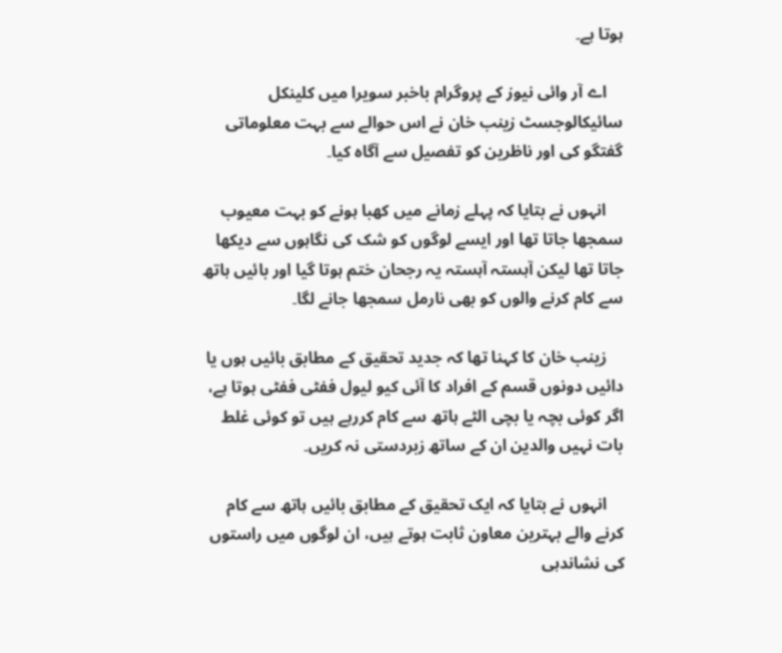ہوتا ہے۔

    اے آر وائی نیوز کے پروگرام باخبر سویرا میں کلینکل سائیکالوجسٹ زینب خان نے اس حوالے سے بہت معلوماتی گفتگو کی اور ناظرین کو تفصیل سے آگاہ کیا۔

    انہوں نے بتایا کہ پہلے زمانے میں کھبا ہونے کو بہت معیوب سمجھا جاتا تھا اور ایسے لوگوں کو شک کی نگاہوں سے دیکھا جاتا تھا لیکن آہستہ آہستہ یہ رجحان ختم ہوتا گیا اور بائیں ہاتھ سے کام کرنے والوں کو بھی نارمل سمجھا جانے لگا۔

    زینب خان کا کہنا تھا کہ جدید تحقیق کے مطابق بائیں ہوں یا دائیں دونوں قسم کے افراد کا آئی کیو لیول ففٹی ففٹی ہوتا ہے، اگر کوئی بچہ یا بچی الٹے ہاتھ سے کام کررہے ہیں تو کوئی غلط بات نہیں والدین ان کے ساتھ زبردستی نہ کریں۔

    انہوں نے بتایا کہ ایک تحقیق کے مطابق بائیں ہاتھ سے کام کرنے والے بہترین معاون ثابت ہوتے ہیں، ان لوگوں میں راستوں کی نشاندہی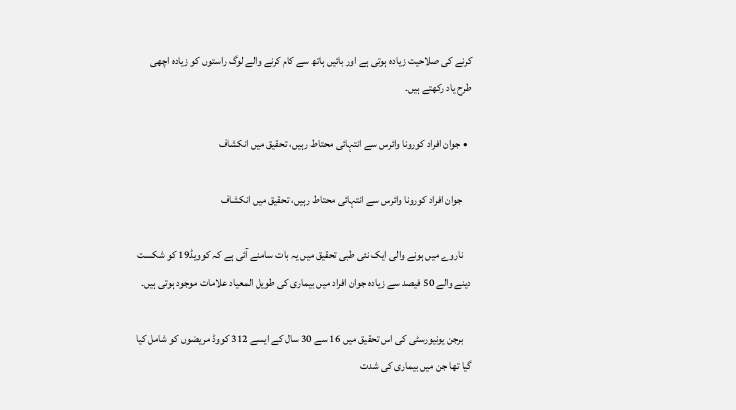کرنے کی صلاحیت زیادہ ہوتی ہے اور بائیں ہاتھ سے کام کرنے والے لوگ راستوں کو زیادہ اچھی طرح یاد رکھتے ہیں۔

  • جوان افراد کورونا وائرس سے انتہائی محتاط رہیں، تحقیق میں انکشاف

    جوان افراد کورونا وائرس سے انتہائی محتاط رہیں، تحقیق میں انکشاف

    ناروے میں ہونے والی ایک نئی طبی تحقیق میں یہ بات سامنے آئی ہے کہ کوویڈ19 کو شکست دینے والے 50 فیصد سے زیادہ جوان افراد میں بیماری کی طویل المعیاد علامات موجود ہوتی ہیں۔

    برجن یونیورسٹی کی اس تحقیق میں 16 سے 30 سال کے ایسے 312 کووڈ مریضوں کو شامل کیا گیا تھا جن میں بیماری کی شدت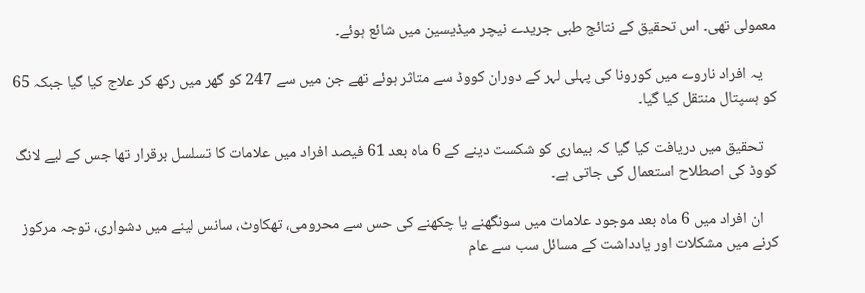معمولی تھی۔ اس تحقیق کے نتائج طبی جریدے نیچر میڈیسین میں شائع ہوئے۔

    یہ افراد ناروے میں کورونا کی پہلی لہر کے دوران کووڈ سے متاثر ہوئے تھے جن میں سے 247 کو گھر میں رکھ کر علاج کیا گیا جبکہ 65 کو ہسپتال منتقل کیا گیا۔

    تحقیق میں دریافت کیا گیا کہ بیماری کو شکست دینے کے 6 ماہ بعد 61 فیصد افراد میں علامات کا تسلسل برقرار تھا جس کے لیے لانگ کووڈ کی اصطلاح استعمال کی جاتی ہے۔

    ان افراد میں 6 ماہ بعد موجود علامات میں سونگھنے یا چکھنے کی حس سے محرومی، تھکاوٹ، سانس لینے میں دشواری، توجہ مرکوز کرنے میں مشکلات اور یادداشت کے مسائل سب سے عام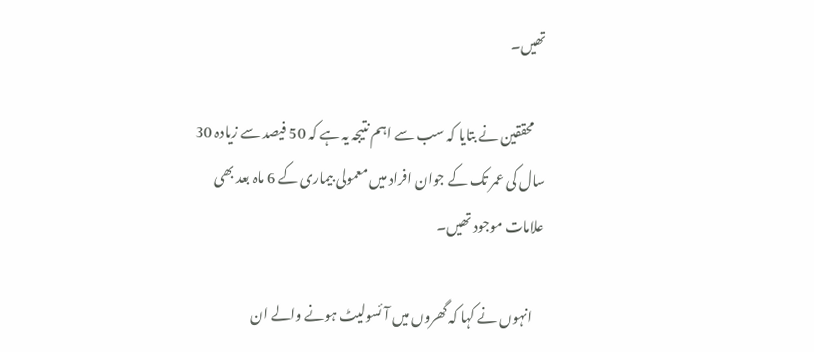تھیں۔

    محققین نے بتایا کہ سب سے اہم نتیجہ یہ ہے کہ 50 فیصد سے زیادہ 30 سال کی عمر تک کے جوان افراد میں معمولی بیماری کے 6 ماہ بعد بھی علامات موجود تھیں۔

    انہوں نے کہا کہ گھروں میں آئسولیٹ ہونے والے ان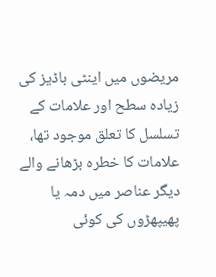مریضوں میں اینٹی باڈیز کی زیادہ سطح اور علامات کے تسلسل کا تعلق موجود تھا، علامات کا خطرہ بڑھانے والے دیگر عناصر میں دمہ یا پھیپھڑوں کی کوئی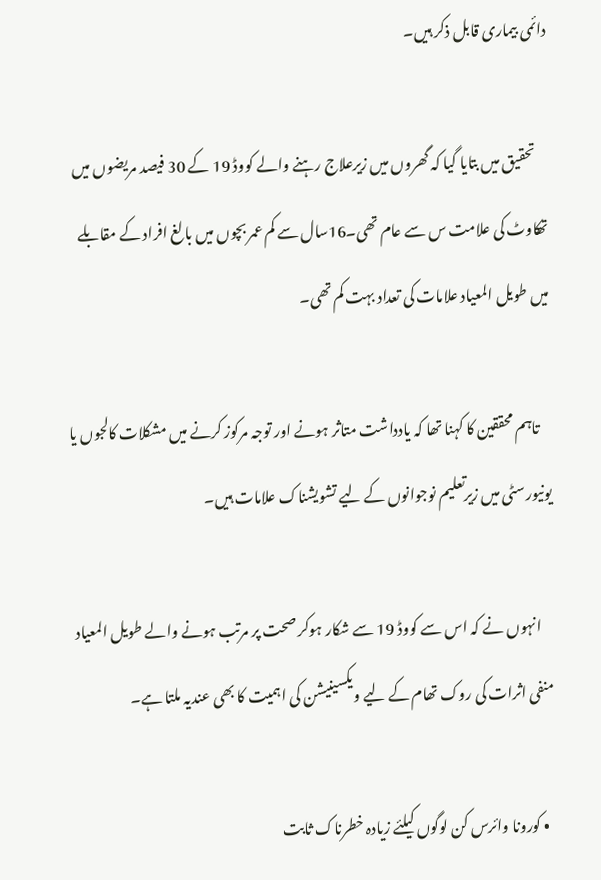دائمی بیماری قابل ذکر ہیں۔

    تحقیق میں بتایا گیا کہ گھروں میں زیرعلاج رہنے والے کووڈ 19 کے 30 فیصد مریضوں میں تھکاوٹ کی علامت س سے عام تھی۔16سال سے کم عمر بچوں میں بالغ افراد کے مقابلے میں طویل المعیاد علامات کی تعداد بہت کم تھی۔

    تاہم محققین کا کہنا تھا کہ یادداشت متاثر ہونے اور توجہ مرکوز کرنے میں مشکلات کالجوں یا یونیورسٹی میں زیرتعلیم نوجوانوں کے لیے تشویشناک علامات ہیں۔

    انہوں نے کہ اس سے کووڈ 19 سے شکار ہوکر صحت پر مرتب ہونے والے طویل المعیاد منفی اثرات کی روک تھام کے لیے ویکسینیشن کی اہمیت کا بھی عندیہ ملتا ہے۔

  • کورونا وائرس کن لوگوں کیلئے زیادہ خطرناک ثابت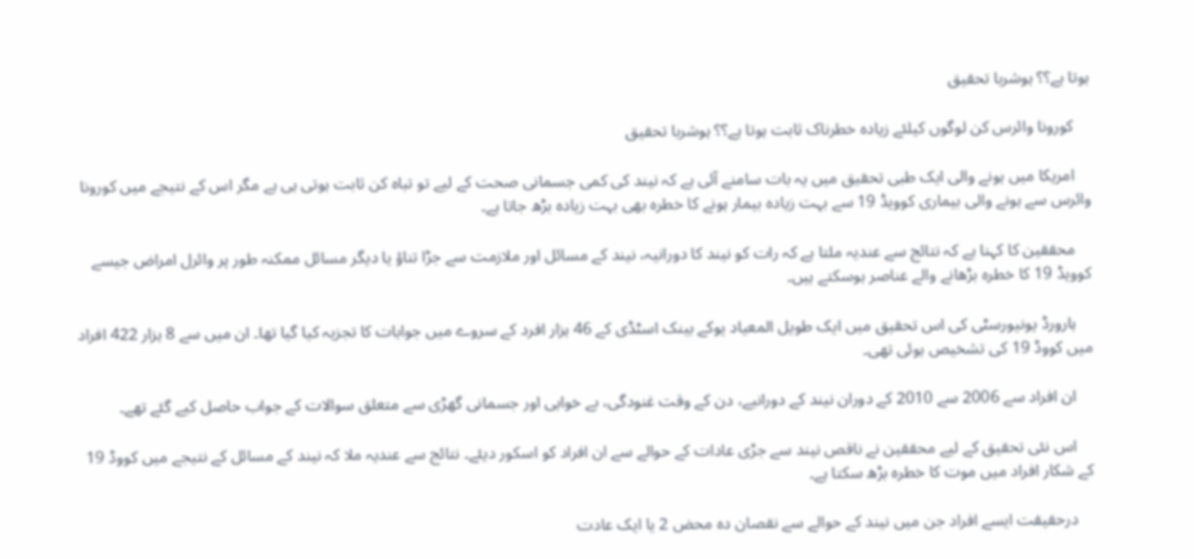ہوتا ہے؟؟ ہوشربا تحقیق

    کورونا وائرس کن لوگوں کیلئے زیادہ خطرناک ثابت ہوتا ہے؟؟ ہوشربا تحقیق

    امریکا میں ہونے والی ایک طبی تحقیق میں یہ بات سامنے آئی ہے کہ نیند کی کمی جسمانی صحت کے لیے تو تباہ کن ثابت ہوتی ہی ہے مگر اس کے نتیجے میں کورونا وائرس سے ہونے والی بیماری کوویڈ 19 سے بہت زیادہ بیمار ہونے کا خطرہ بھی بہت زیادہ بڑھ جاتا ہے۔

    محققین کا کہنا ہے کہ نتائج سے عندیہ ملتا ہے کہ رات کو نیند کا دورانیہ، نیند کے مسائل اور ملازمت سے جڑا تناؤ یا دیگر مسائل ممکنہ طور پر وائرل امراض جیسے کوویڈ 19 کا خطرہ بڑھانے والے عناصر ہوسکتے ہیں۔

    ہارورڈ یونیورسٹی کی اس تحقیق میں ایک طویل المعیاد یوکے بینک اسٹڈی کے 46 ہزار افرد کے سروے میں جوابات کا تجزیہ کیا گیا تھا۔ ان میں سے 8 ہزار 422 افراد میں کووڈ 19 کی تشخیص ہوئی تھی۔

    ان افراد سے 2006 سے 2010 کے دوران نیند کے دورانیے، دن کے وقت غنودگی، بے خوابی اور جسمانی گھڑی سے متعلق سوالات کے جواب حاصل کیے گئے تھے۔

    اس نئی تحقیق کے لیے محققین نے ناقص نیند سے جڑی عادات کے حوالے سے ان افراد کو اسکور دیئے۔ نتائج سے عندیہ ملا کہ نیند کے مسائل کے نتیجے میں کووڈ 19 کے شکار افراد میں موت کا خطرہ بڑھ سکتا ہے۔

    درحقیقت ایسے افراد جن میں نیند کے حوالے سے نقصان دہ محض 2 یا ایک عادت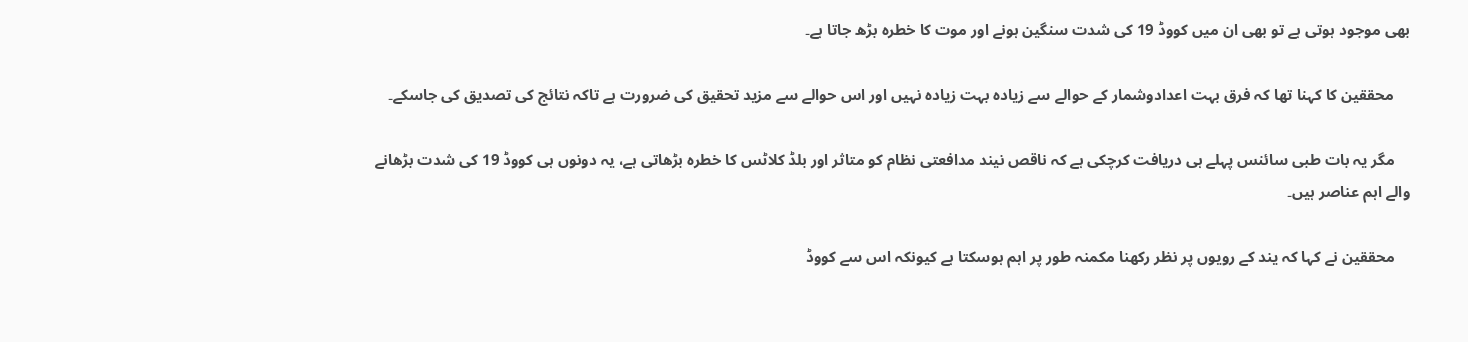بھی موجود ہوتی ہے تو بھی ان میں کووڈ 19 کی شدت سنگین ہونے اور موت کا خطرہ بڑھ جاتا ہے۔

    محققین کا کہنا تھا کہ فرق بہت اعدادوشمار کے حوالے سے زیادہ بہت زیادہ نہیں اور اس حوالے سے مزید تحقیق کی ضرورت ہے تاکہ نتائج کی تصدیق کی جاسکے۔

    مگر یہ بات طبی سائنس پہلے ہی دریافت کرچکی ہے کہ ناقص نیند مدافعتی نظام کو متاثر اور بلڈ کلاٹس کا خطرہ بڑھاتی ہے، یہ دونوں ہی کووڈ 19 کی شدت بڑھانے والے اہم عناصر ہیں۔

    محققین نے کہا کہ یند کے رویوں پر نظر رکھنا مکمنہ طور پر اہم ہوسکتا ہے کیونکہ اس سے کووڈ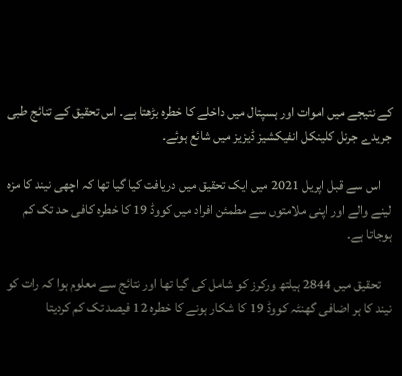کے نتیجے میں اموات اور ہسپتال میں داخلے کا خطرہ بڑھتا ہے۔ اس تحقیق کے تنائج طبی جریدے جرنل کلینکل انفیکشیز ڈیزیز میں شائع ہوئے۔

    اس سے قبل اپریل 2021 میں ایک تحقیق میں دریافت کیا گیا تھا کہ اچھی نیند کا مزہ لینے والے اور اپنی ملامتوں سے مطمئن افراد میں کووڈ 19 کا خطرہ کافی حد تک کم ہوجاتا ہے۔

    تحقیق میں 2844 ہیلتھ ورکرز کو شامل کی گیا تھا اور نتائج سے معلوم ہوا کہ رات کو نیند کا ہر اضافی گھنٹہ کووڈ 19 کا شکار ہونے کا خطرہ 12 فیصد تک کم کردیتا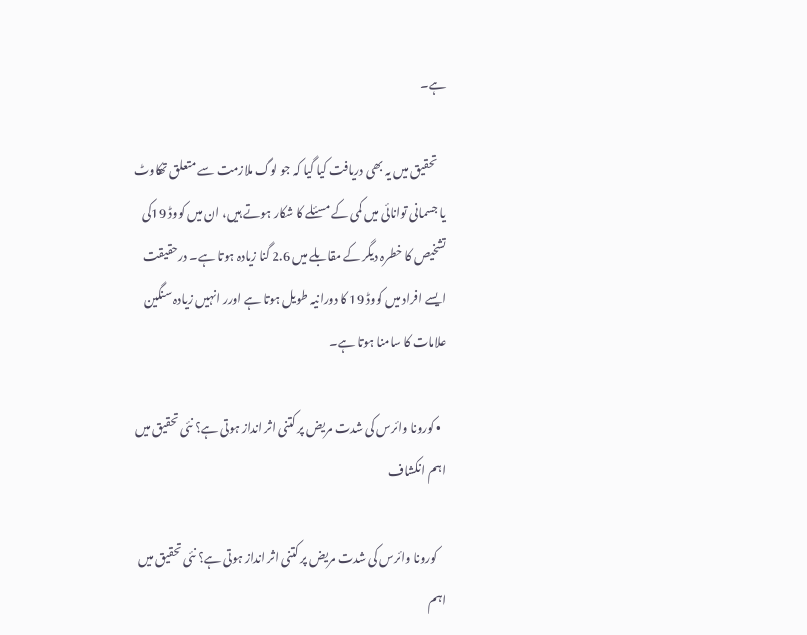ہے۔

    تحقیق میں یہ بھی دریافت کیا گیا کہ جو لوگ ملازمت سے متعلق تھکاوٹ یا جسمانی توانائی میں کمی کے مسئلے کا شکار ہوتے ہیں، ان میں کووڈ 19کی تشخیص کا خطرہ دیگر کے مقابلے میں 2.6 گنا زیادہ ہوتا ہے۔ درحقیقت ایسے افراد میں کووڈ 19 کا دورانیہ طویل ہوتا ہے اورر انہیں زیادہ سنگین علامات کا سامنا ہوتا ہے۔

  • کورونا وائرس کی شدت مریض پر کتنی اثر انداز ہوتی ہے؟ نئی تحقیق میں اہم انکشاف

    کورونا وائرس کی شدت مریض پر کتنی اثر انداز ہوتی ہے؟ نئی تحقیق میں اہم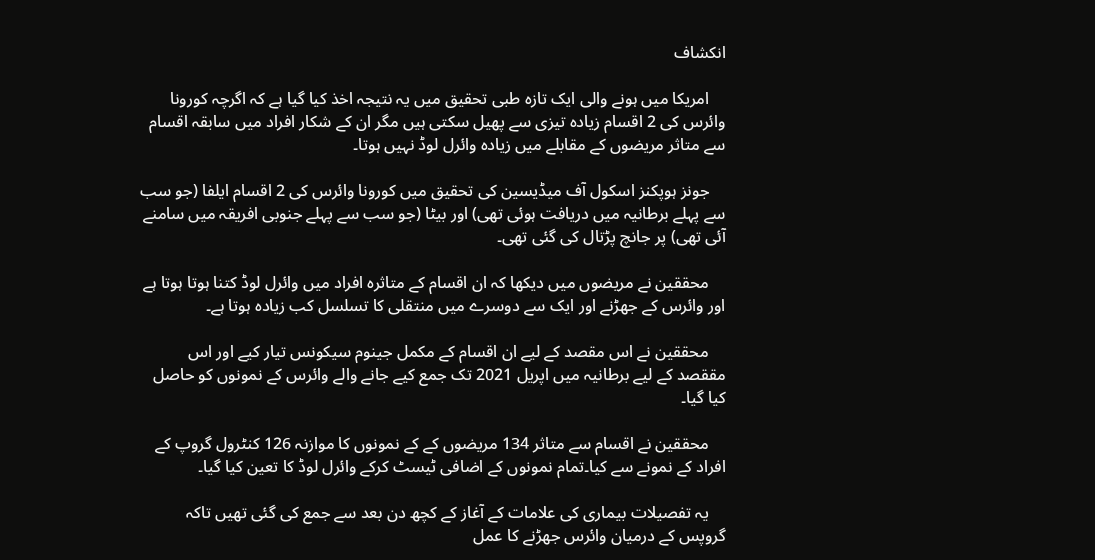انکشاف

    امریکا میں ہونے والی ایک تازہ طبی تحقیق میں یہ نتیجہ اخذ کیا گیا ہے کہ اگرچہ کورونا وائرس کی 2 اقسام زیادہ تیزی سے پھیل سکتی ہیں مگر ان کے شکار افراد میں سابقہ اقسام سے متاثر مریضوں کے مقابلے میں زیادہ وائرل لوڈ نہیں ہوتا۔

    جونز ہوپکنز اسکول آف میڈیسین کی تحقیق میں کورونا وائرس کی 2 اقسام ایلفا (جو سب سے پہلے برطانیہ میں دریافت ہوئی تھی) اور بیٹا (جو سب سے پہلے جنوبی افریقہ میں سامنے آئی تھی) پر جانچ پڑتال کی گئی تھی۔

    محققین نے مریضوں میں دیکھا کہ ان اقسام کے متاثرہ افراد میں وائرل لوڈ کتنا ہوتا ہوتا ہے اور وائرس کے جھڑنے اور ایک سے دوسرے میں منتقلی کا تسلسل کب زیادہ ہوتا ہے۔

    محققین نے اس مقصد کے لیے ان اقسام کے مکمل جینوم سیکونس تیار کیے اور اس مققصد کے لیے برطانیہ میں اپریل 2021 تک جمع کیے جانے والے وائرس کے نمونوں کو حاصل کیا گیا۔

    محققین نے اقسام سے متاثر 134 مریضوں کے کے نمونوں کا موازنہ 126 کنٹرول گروپ کے افراد کے نمونے سے کیا۔تمام نمونوں کے اضافی ٹیسٹ کرکے وائرل لوڈ کا تعین کیا گیا۔

    یہ تفصیلات بیماری کی علامات کے آغاز کے کچھ دن بعد سے جمع کی گئی تھیں تاکہ گروپس کے درمیان وائرس جھڑنے کا عمل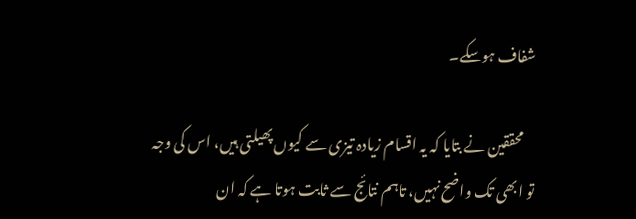شفاف ہوسکے۔

    محققین نے بتایا کہ یہ اقسام زیادہ تیزی سے کیوں پھیلتی ہیں، اس کی وجہ تو ابھی تک واضح نہیں، تاہم نتائج سے ثابت ہوتا ہے کہ ان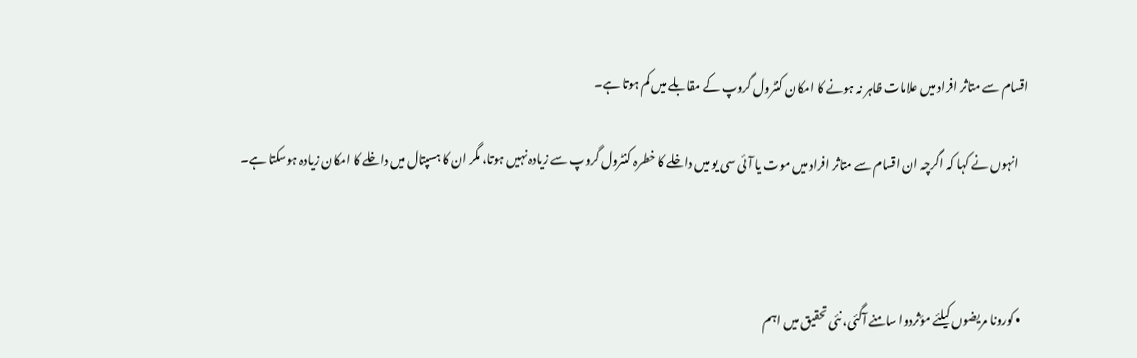اقسام سے متاثر افراد میں علامات ظاہر نہ ہونے کا امکان کنٹرول گروپ کے مقابلے میں کم ہوتا ہے۔

    انہوں نے کہا کہ اگرچہ ان اقسام سے متاثر افراد میں موت یا آئی سی یو میں داخلے کا خطرہ کنٹرول گروپ سے زیادہ نہیں ہوتا، مگر ان کا ہسپتال میں داخلے کا امکان زیادہ ہوسکتا ہے۔



  • کورونا مریضوں کیلئے مؤثردوا سامنے آگئی، نئی تحقیق میں اہم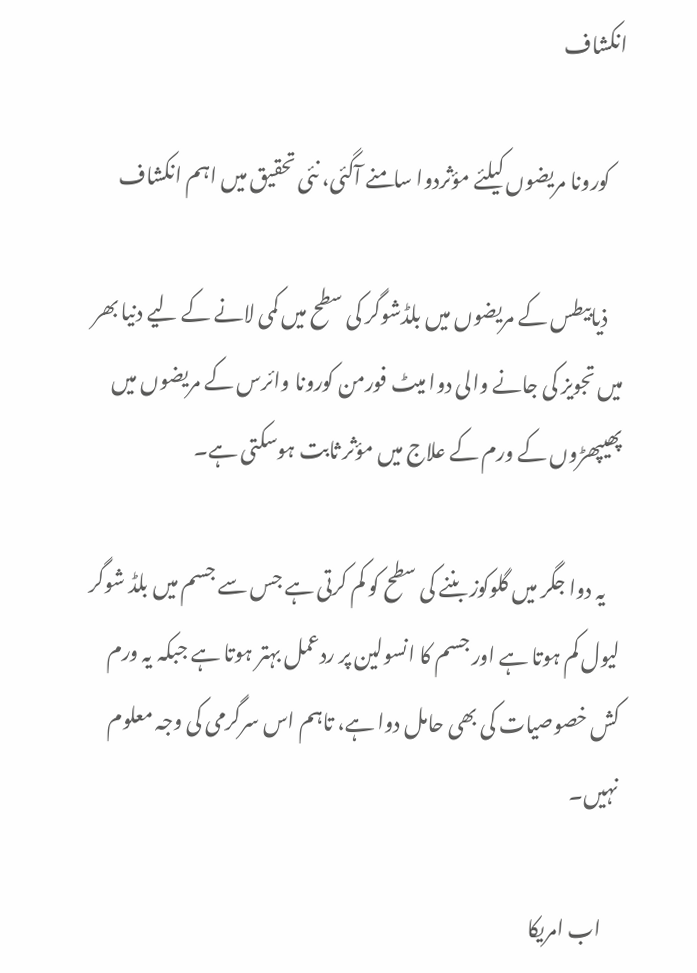انکشاف

    کورونا مریضوں کیلئے مؤثردوا سامنے آگئی، نئی تحقیق میں اہم انکشاف

    ذیابیطس کے مریضوں میں بلڈشوگر کی سطح میں کمی لانے کے لیے دنیا بھر میں تجویز کی جانے والی دوا میٹ فورمن کورونا وائرس کے مریضوں میں پھیپھڑوں کے ورم کے علاج میں مؤثر ثابت ہوسکتی ہے۔

    یہ دوا جگر میں گلوکوز بننے کی سطح کو کم کرتی ہے جس سے جسم میں بلڈ شوگر لیول کم ہوتا ہے اور جسم کا انسولین پر ردعمل بہتر ہوتا ہے جبکہ یہ ورم کش خصوصیات کی بھی حامل دوا ہے، تاہم اس سرگرمی کی وجہ معلوم نہیں۔

    اب امریکا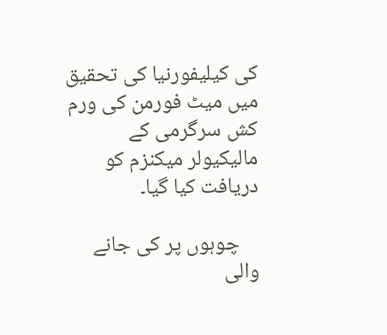کی کیلیفورنیا کی تحقیق میں میٹ فورمن کی ورم کش سرگرمی کے مالیکیولر میکنزم کو دریافت کیا گیا۔

    چوہوں پر کی جانے والی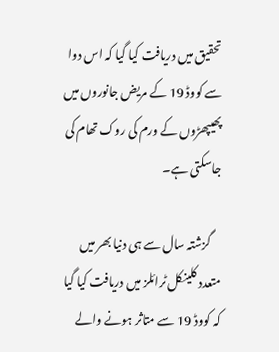تحقیق میں دریافت کیا گیا کہ اس دوا سے کووڈ 19 کے مریض جانوروں میں پھیپھڑوں کے ورم کی روک تھام کی جاسکتی ہے۔

    گزشتہ سال سے ہی دنیا بھر میں متعدد کلینکل ٹرائلز میں دریافت کیا گیا کہ کووڈ 19 سے متاثر ہونے والے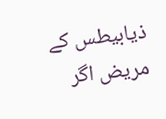ذیابیطس کے مریض اگر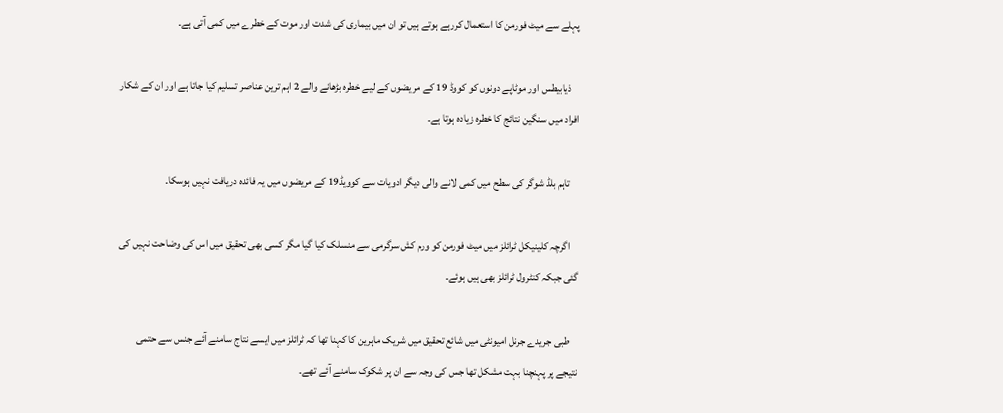پہلے سے میٹ فورمن کا استعمال کررہے ہوتے ہیں تو ان میں بیماری کی شدت اور موت کے خطرے میں کمی آتی ہے۔

    ذیابیطس اور موٹاپے دونوں کو کووڈ 19 کے مریضوں کے لیے خطرہ بڑھانے والے 2 اہم ترین عناصر تسلیم کیا جاتا ہے اور ان کے شکار افراد میں سنگین نتائج کا خطرہ زیادہ ہوتا ہے۔

    تاہم بلڈ شوگر کی سطح میں کمی لانے والی دیگر ادویات سے کوویڈ19 کے مریضوں میں یہ فائدہ دریافت نہیں ہوسکا۔

    اگرچہ کلینیکل ٹرائلز میں میٹ فورمن کو ورم کش سرگرمی سے منسلک کیا گیا مگر کسی بھی تحقیق میں اس کی وضاحت نہیں کی گئی جبکہ کنٹرول ٹرائلز بھی ہیں ہوئے۔

    طبی جریدے جرنل امیونٹی میں شائع تحقیق میں شریک ماہرین کا کہنا تھا کہ ٹرائلز میں ایسے نتاج سامنے آئے جنس سے حتمی نتیجے پر پہنچنا بہت مشکل تھا جس کی وجہ سے ان پر شکوک سامنے آئے تھے۔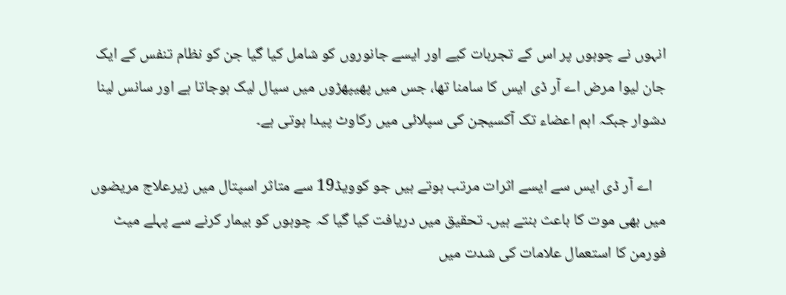انہوں نے چوہوں پر اس کے تجربات کیے اور ایسے جانوروں کو شامل کیا گیا جن کو نظام تنفس کے ایک جان لیوا مرض اے آر ڈی ایس کا سامنا تھا، جس میں پھیپھڑوں میں سیال لیک ہوجاتا ہے اور سانس لینا دشوار جبکہ اہم اعضاء تک آکسیجن کی سپلائی میں رکاوٹ پیدا ہوتی ہے۔

    اے آر ڈی ایس سے ایسے اثرات مرتب ہوتے ہیں جو کوویڈ19 سے متاثر اسپتال میں زیرعلاج مریضوں میں بھی موت کا باعث بنتے ہیں۔ تحقیق میں دریافت کیا گیا کہ چوہوں کو بیمار کرنے سے پہلے میٹ فورمن کا استعمال علامات کی شدت میں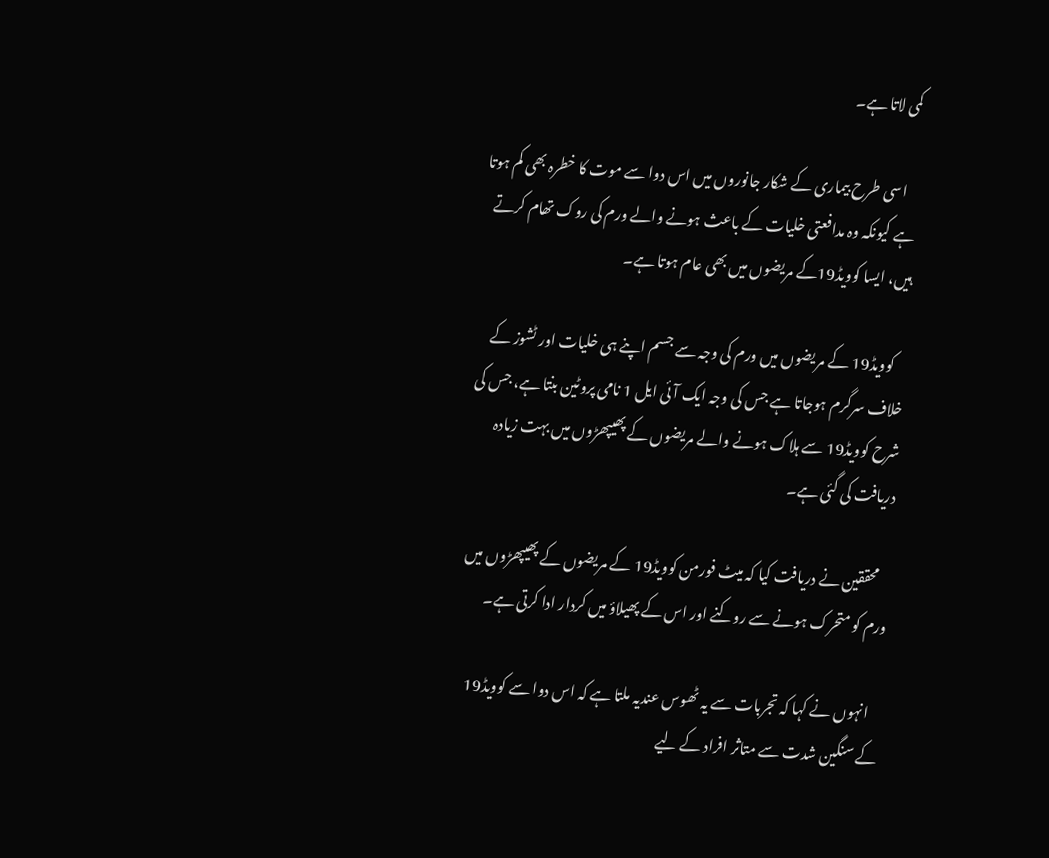کمی لاتا ہے۔

    اسی طرح بیماری کے شکار جانوروں میں اس دوا سے موت کا خطرہ بھی کم ہوتا ہے کیونکہ وہ مدافعتی خلیات کے باعث ہونے والے ورم کی روک تھام کرتے ہیں، ایسا کوویڈ19کے مریضوں میں بھی عام ہوتا ہے۔

    کوویڈ19 کے مریضوں میں ورم کی وجہ سے جسم اپنے ہی خلیات اور ٹشوز کے خلاف سرگرم ہوجاتا ہے جس کی وجہ ایک آئی ایل 1 نامی پروٹین بنتا ہے، جس کی شرح کوویڈ19 سے ہلاک ہونے والے مریضوں کے پھیپھڑوں میں بہت زیادہ دریافت کی گئی ہے۔

    محققین نے دریافت کیا کہ میٹ فورمن کوویڈ19 کے مریضوں کے پھیپھڑوں میں ورم کو متحرک ہونے سے روکنے اور اس کے پھیلاؤ میں کردار ادا کرتی ہے۔

    انہوں نے کہا کہ تجربات سے یہ ٹھوس عندیہ ملتا ہے کہ اس دوا سے کوویڈ19 کے سنگین شدت سے متاثر افراد کے لیے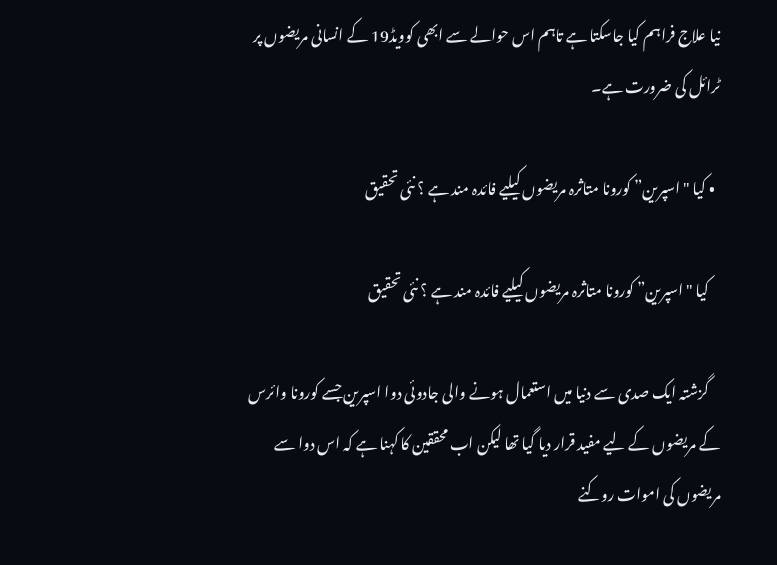نیا علاج فراہم کیا جاسکتا ہے تاہم اس حوالے سے ابھی کوویڈ19 کے انسانی مریضوں پر ٹرائل کی ضرورت ہے۔

  • کیا "اسپرین” کورونا متاثرہ مریضوں کیلیے فائدہ مند ہے ؟ نئی تحقیق

    کیا "اسپرین” کورونا متاثرہ مریضوں کیلیے فائدہ مند ہے ؟ نئی تحقیق

    گزشتہ ایک صدی سے دنیا میں استعمال ہونے والی جادوئی دوا اسپرین جسے کورونا وائرس کے مریضوں کے لیے مفید قرار دیا گیا تھا لیکن اب محققین کا کہنا ہے کہ اس دوا سے مریضوں کی اموات روکنے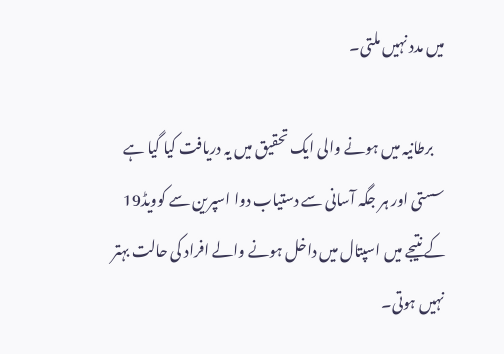میں مدد نہیں ملتی۔

    برطانیہ میں ہونے والی ایک تحقیق میں یہ دریافت کیا گیا ہے سستی اور ہر جگہ آسانی سے دستیاب دوا اسپرین سے کوویڈ19 کے نتیجے میں اسپتال میں داخل ہونے والے افراد کی حالت بہتر نہیں ہوتی۔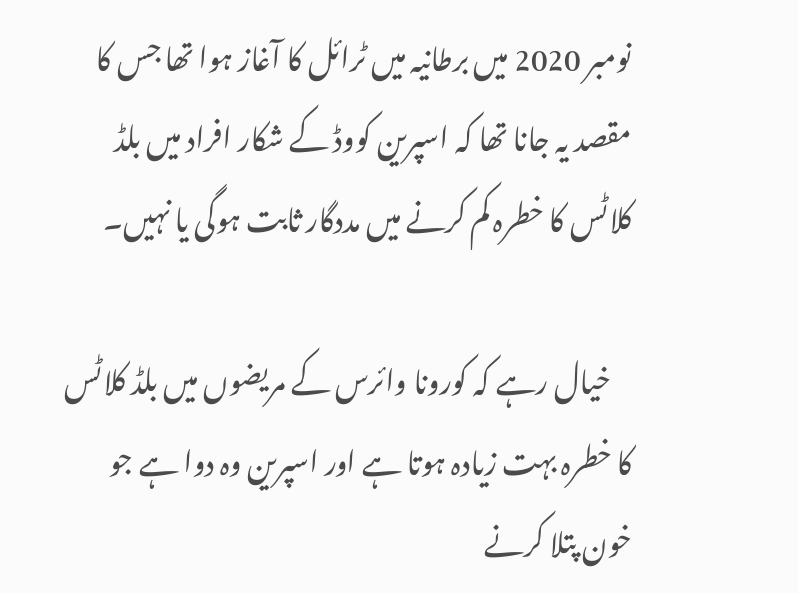نومبر 2020 میں برطانیہ میں ٹرائل کا آغاز ہوا تھا جس کا مقصد یہ جانا تھا کہ اسپرین کووڈ کے شکار افراد میں بلڈ کلاٹس کا خطرہ کم کرنے میں مددگار ثابت ہوگی یا نہیں۔

    خیال رہے کہ کورونا وائرس کے مریضوں میں بلڈ کلاٹس کا خطرہ بہت زیادہ ہوتا ہے اور اسپرین وہ دوا ہے جو خون پتلا کرنے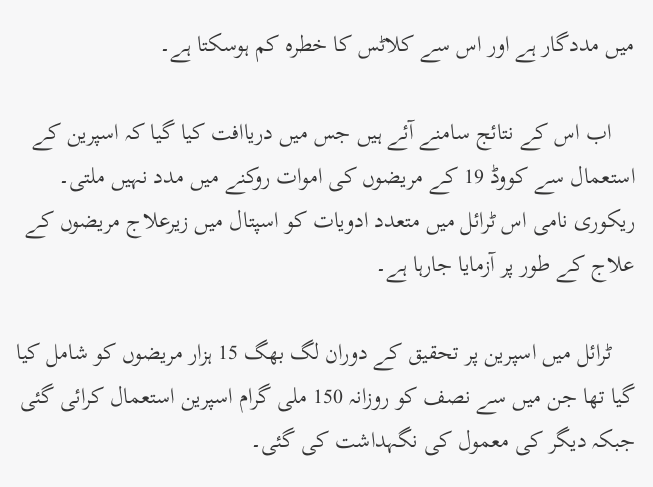میں مددگار ہے اور اس سے کلاٹس کا خطرہ کم ہوسکتا ہے۔

    اب اس کے نتائج سامنے آئے ہیں جس میں دریاافت کیا گیا کہ اسپرین کے استعمال سے کووڈ 19 کے مریضوں کی اموات روکنے میں مدد نہیں ملتی۔ ریکوری نامی اس ٹرائل میں متعدد ادویات کو اسپتال میں زیرعلاج مریضوں کے علاج کے طور پر آزمایا جارہا ہے۔

    ٹرائل میں اسپرین پر تحقیق کے دوران لگ بھگ 15 ہزار مریضوں کو شامل کیا گیا تھا جن میں سے نصف کو روزانہ 150 ملی گرام اسپرین استعمال کرائی گئی جبکہ دیگر کی معمول کی نگہداشت کی گئی۔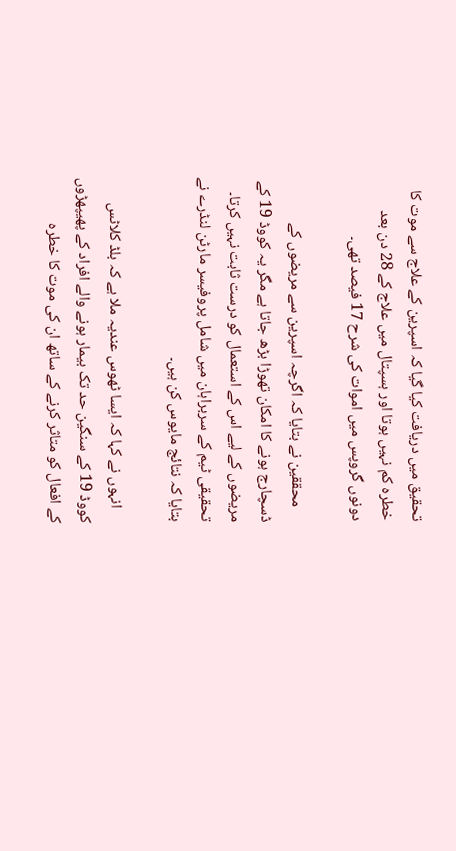تحقیق میں دریافت کیا گیا کہ اسپرین کے علاج سے موت کا خطرہ کم نہیں ہوتا اور ہسپتال میں علاج کے 28 دن بعد دونوں گروپس میں اموات کی شرح 17 فیصد تھی۔

    محققین نے بتایا کہ اگرچہ اسپرین سے مریضوں کے ڈسچارج ہونے کا امکان تھوڑا بڑھ جاتا ہے مگر یہ کووڈ 19 کے مریضوں کے لیے اس کے استعمال کو درست ثابت نہیں کرتا۔ تحقیقی ٹیم کے سربراہان میں شامل پروفیسر مارٹن لنڈرے نے بتایا کہ نتائج مایوس کن ہیں۔

    انہوں نے کہا کہ ایسا ٹھوس عندیہ ملا ہے کہ بلڈ کلاٹس کووڈ 19 کے سنگین حد تک بیمار ہونے والے افراد کے پھیپھڑوں کے افعال کو متاثر کرنے کے ساتھ ان کی موت کا خطرہ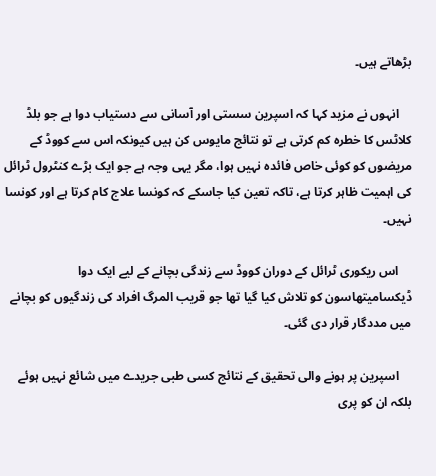بڑھاتے ہیں۔

    انہوں نے مزید کہا کہ اسپرین سستی اور آسانی سے دستیاب دوا ہے جو بلڈ کلاٹس کا خطرہ کم کرتی ہے تو نتائج مایوس کن ہیں کیونکہ اس سے کووڈ کے مریضوں کو کوئی خاص فائدہ نہیں ہوا، مگر یہی وجہ ہے جو ایک بڑے کنٹرول ٹرائل کی اہمیت ظاہر کرتا ہے، تاکہ تعین کیا جاسکے کہ کونسا علاج کام کرتا ہے اور کونسا نہیں۔

    اس ریکوری ٹرائل کے دوران کووڈ سے زندگی بچانے کے لیے ایک دوا ڈیکسامیتھاسون کو تلاش کیا گیا تھا جو قریب المرگ افراد کی زندگیوں کو بچانے میں مددگار قرار دی گئی۔

    اسپرین پر ہونے والی تحقیق کے نتائج کسی طبی جریدے میں شائع نہیں ہوئے بلکہ ان کو پری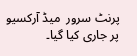پرنٹ سرور  میڈ آرکسیو  پر جاری کیا گیا۔